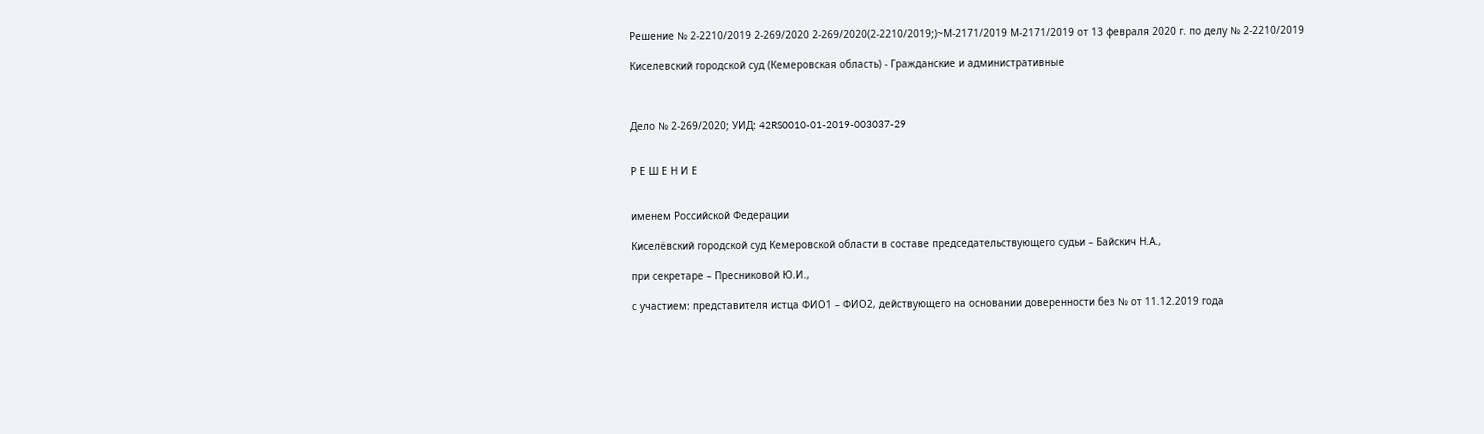Решение № 2-2210/2019 2-269/2020 2-269/2020(2-2210/2019;)~М-2171/2019 М-2171/2019 от 13 февраля 2020 г. по делу № 2-2210/2019

Киселевский городской суд (Кемеровская область) - Гражданские и административные



Дело № 2-269/2020; УИД: 42RS0010-01-2019-003037-29


Р Е Ш Е Н И Е


именем Российской Федерации

Киселёвский городской суд Кемеровской области в составе председательствующего судьи – Байскич Н.А.,

при секретаре – Пресниковой Ю.И.,

с участием: представителя истца ФИО1 – ФИО2, действующего на основании доверенности без № от 11.12.2019 года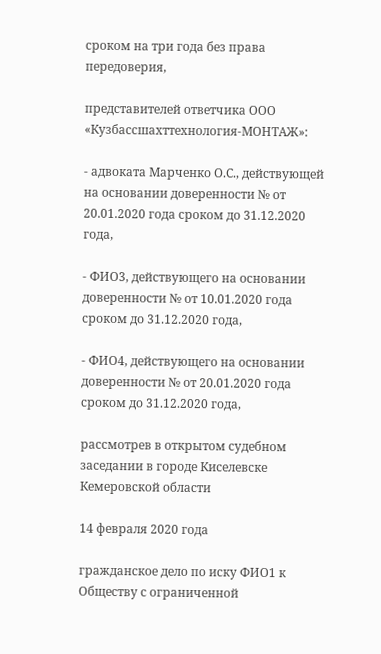сроком на три года без права передоверия,

представителей ответчика ООО «Кузбассшахттехнология-МОНТАЖ»:

- адвоката Марченко О.С., действующей на основании доверенности № от 20.01.2020 года сроком до 31.12.2020 года,

- ФИО3, действующего на основании доверенности № от 10.01.2020 года сроком до 31.12.2020 года,

- ФИО4, действующего на основании доверенности № от 20.01.2020 года сроком до 31.12.2020 года,

рассмотрев в открытом судебном заседании в городе Киселевске Кемеровской области

14 февраля 2020 года

гражданское дело по иску ФИО1 к Обществу с ограниченной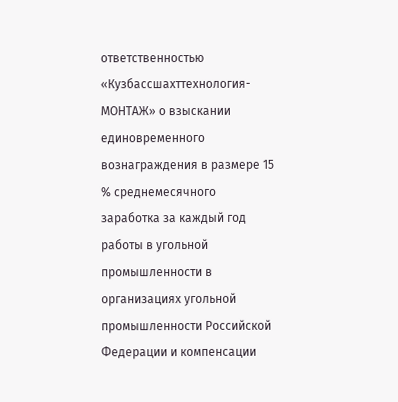ответственностью «Кузбассшахттехнология-МОНТАЖ» о взыскании единовременного вознаграждения в размере 15 % среднемесячного заработка за каждый год работы в угольной промышленности в организациях угольной промышленности Российской Федерации и компенсации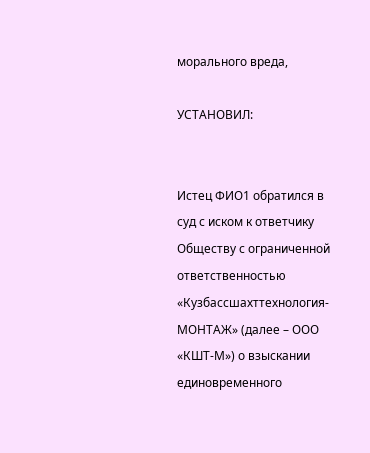морального вреда,

УСТАНОВИЛ:


Истец ФИО1 обратился в суд с иском к ответчику Обществу с ограниченной ответственностью «Кузбассшахттехнология-МОНТАЖ» (далее – ООО «КШТ-М») о взыскании единовременного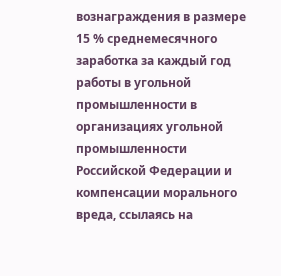вознаграждения в размере 15 % среднемесячного заработка за каждый год работы в угольной промышленности в организациях угольной промышленности Российской Федерации и компенсации морального вреда, ссылаясь на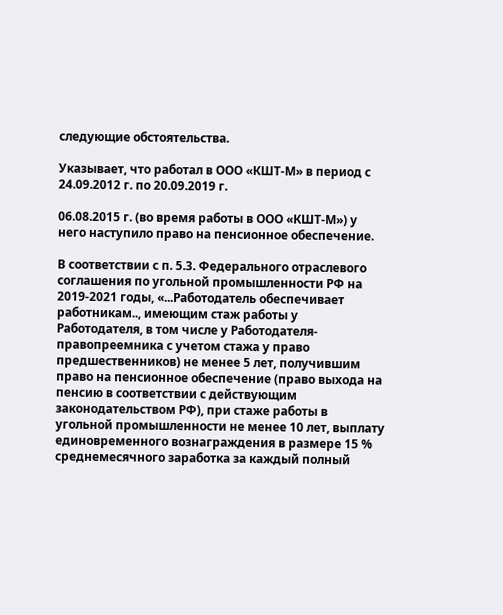следующие обстоятельства.

Указывает, что работал в ООО «КШТ-М» в период с 24.09.2012 г. по 20.09.2019 г.

06.08.2015 г. (во время работы в ООО «КШТ-М») у него наступило право на пенсионное обеспечение.

В соответствии с п. 5.3. Федерального отраслевого соглашения по угольной промышленности РФ на 2019-2021 годы, «...Работодатель обеспечивает работникам.., имеющим стаж работы у Работодателя, в том числе у Работодателя-правопреемника с учетом стажа у право предшественников) не менее 5 лет, получившим право на пенсионное обеспечение (право выхода на пенсию в соответствии с действующим законодательством РФ), при стаже работы в угольной промышленности не менее 10 лет, выплату единовременного вознаграждения в размере 15 % среднемесячного заработка за каждый полный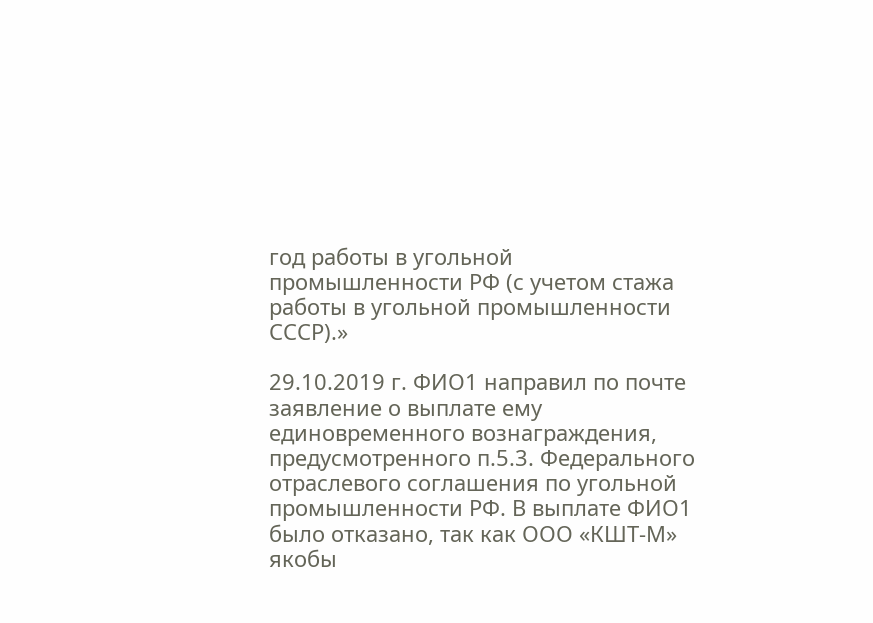год работы в угольной промышленности РФ (с учетом стажа работы в угольной промышленности СССР).»

29.10.2019 г. ФИО1 направил по почте заявление о выплате ему единовременного вознаграждения, предусмотренного п.5.3. Федерального отраслевого соглашения по угольной промышленности РФ. В выплате ФИО1 было отказано, так как ООО «КШТ-М» якобы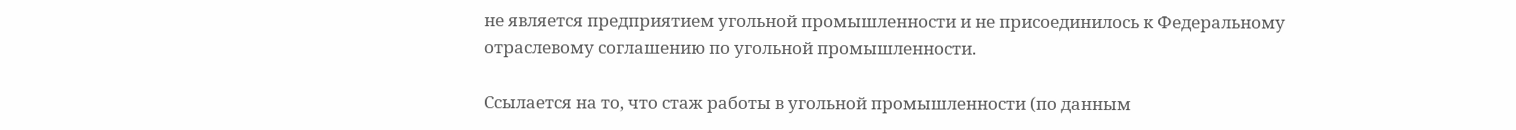не является предприятием угольной промышленности и не присоединилось к Федеральному отраслевому соглашению по угольной промышленности.

Ссылается на то, что стаж работы в угольной промышленности (по данным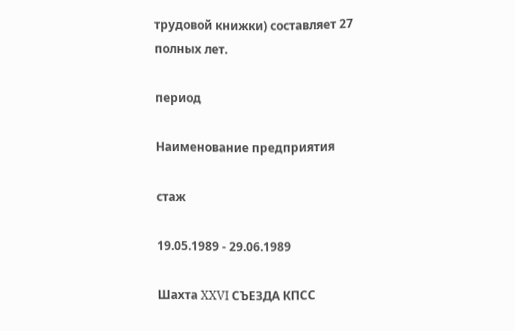трудовой книжки) составляет 27 полных лет.

период

Наименование предприятия

стаж

19.05.1989 - 29.06.1989

Шахта XXVI СЪЕЗДА КПСС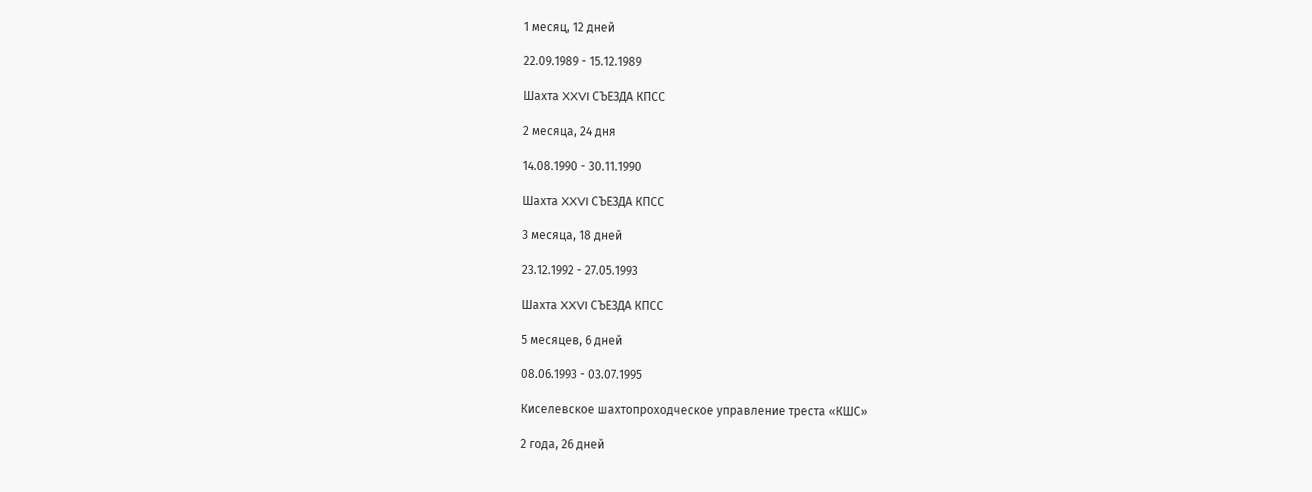1 месяц, 12 дней

22.09.1989 - 15.12.1989

Шахта XXVI СЪЕЗДА КПСС

2 месяца, 24 дня

14.08.1990 - 30.11.1990

Шахта XXVI СЪЕЗДА КПСС

3 месяца, 18 дней

23.12.1992 - 27.05.1993

Шахта XXVI СЪЕЗДА КПСС

5 месяцев, 6 дней

08.06.1993 - 03.07.1995

Киселевское шахтопроходческое управление треста «КШС»

2 года, 26 дней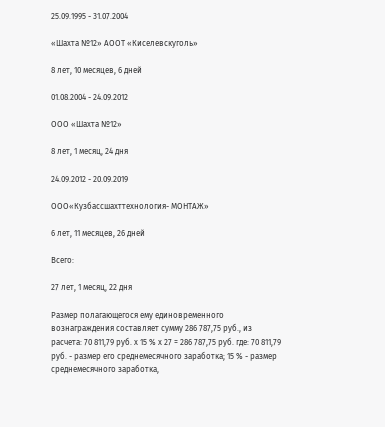25.09.1995 - 31.07.2004

«Шахта №12» АООТ «Киселевскуголь»

8 лет, 10 месяцев, 6 дней

01.08.2004 - 24.09.2012

ООО «Шахта №12»

8 лет, 1 месяц, 24 дня

24.09.2012 - 20.09.2019

ООО«Кузбассшахттехнология- МОНТАЖ»

6 лет, 11 месяцев, 26 дней

Всего:

27 лет, 1 месяц, 22 дня

Размер полагающегося ему единовременного вознаграждения составляет сумму 286 787,75 руб., из расчета: 70 811,79 руб. х 15 % х 27 = 286 787,75 руб. где: 70 811,79 руб. - размер его среднемесячного заработка; 15 % - размер среднемесячного заработка,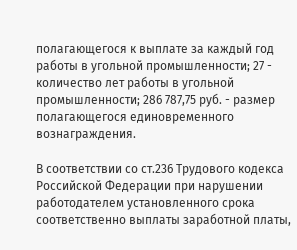полагающегося к выплате за каждый год работы в угольной промышленности; 27 - количество лет работы в угольной промышленности; 286 787,75 руб. - размер полагающегося единовременного вознаграждения.

В соответствии со ст.236 Трудового кодекса Российской Федерации при нарушении работодателем установленного срока соответственно выплаты заработной платы,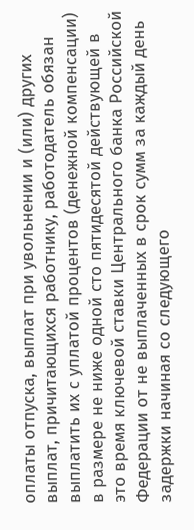оплаты отпуска, выплат при увольнении и (или) других выплат, причитающихся работнику, работодатель обязан выплатить их с уплатой процентов (денежной компенсации) в размере не ниже одной сто пятидесятой действующей в это время ключевой ставки Центрального банка Российской Федерации от не выплаченных в срок сумм за каждый день задержки начиная со следующего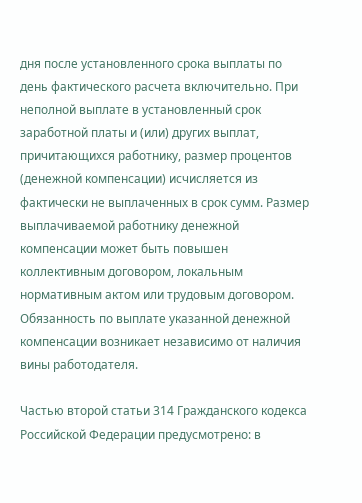дня после установленного срока выплаты по день фактического расчета включительно. При неполной выплате в установленный срок заработной платы и (или) других выплат, причитающихся работнику, размер процентов (денежной компенсации) исчисляется из фактически не выплаченных в срок сумм. Размер выплачиваемой работнику денежной компенсации может быть повышен коллективным договором, локальным нормативным актом или трудовым договором. Обязанность по выплате указанной денежной компенсации возникает независимо от наличия вины работодателя.

Частью второй статьи 314 Гражданского кодекса Российской Федерации предусмотрено: в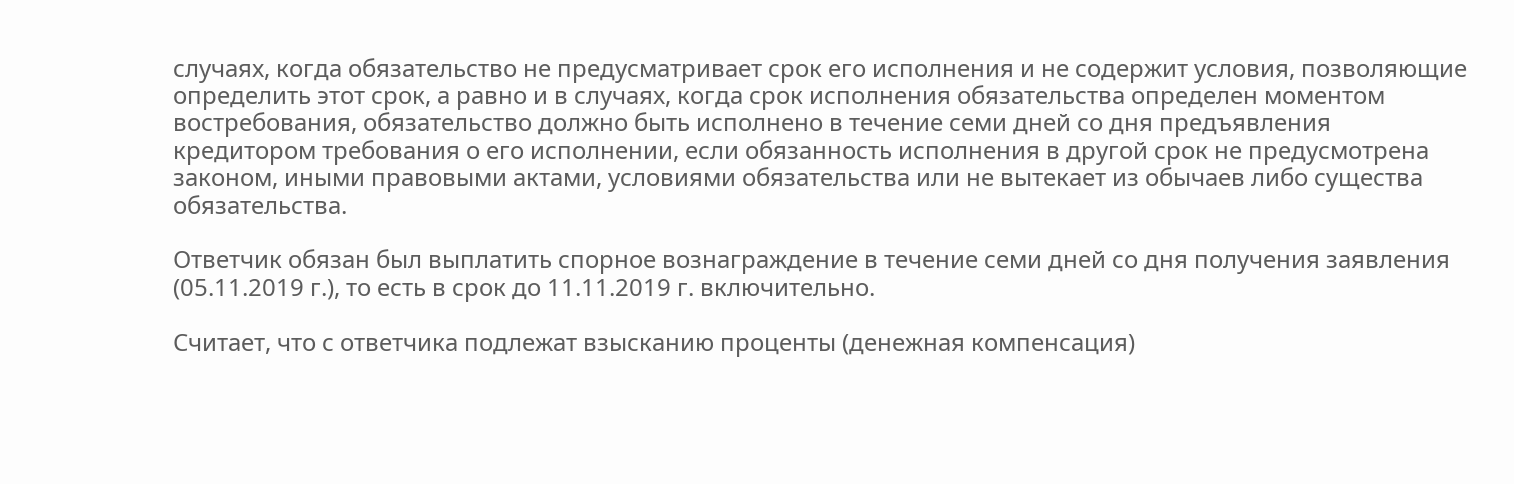случаях, когда обязательство не предусматривает срок его исполнения и не содержит условия, позволяющие определить этот срок, а равно и в случаях, когда срок исполнения обязательства определен моментом востребования, обязательство должно быть исполнено в течение семи дней со дня предъявления кредитором требования о его исполнении, если обязанность исполнения в другой срок не предусмотрена законом, иными правовыми актами, условиями обязательства или не вытекает из обычаев либо существа обязательства.

Ответчик обязан был выплатить спорное вознаграждение в течение семи дней со дня получения заявления (05.11.2019 г.), то есть в срок до 11.11.2019 г. включительно.

Считает, что с ответчика подлежат взысканию проценты (денежная компенсация)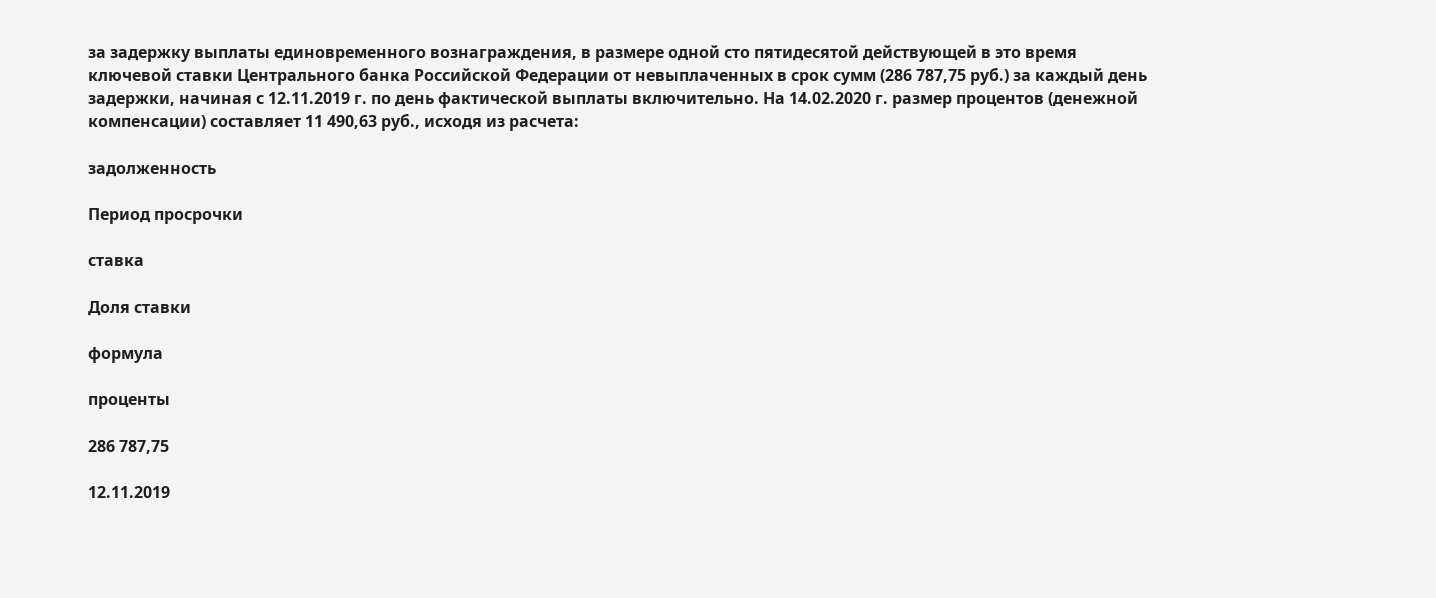за задержку выплаты единовременного вознаграждения, в размере одной сто пятидесятой действующей в это время ключевой ставки Центрального банка Российской Федерации от невыплаченных в срок сумм (286 787,75 руб.) за каждый день задержки, начиная с 12.11.2019 г. по день фактической выплаты включительно. На 14.02.2020 г. размер процентов (денежной компенсации) составляет 11 490,63 руб., исходя из расчета:

задолженность

Период просрочки

ставка

Доля ставки

формула

проценты

286 787,75

12.11.2019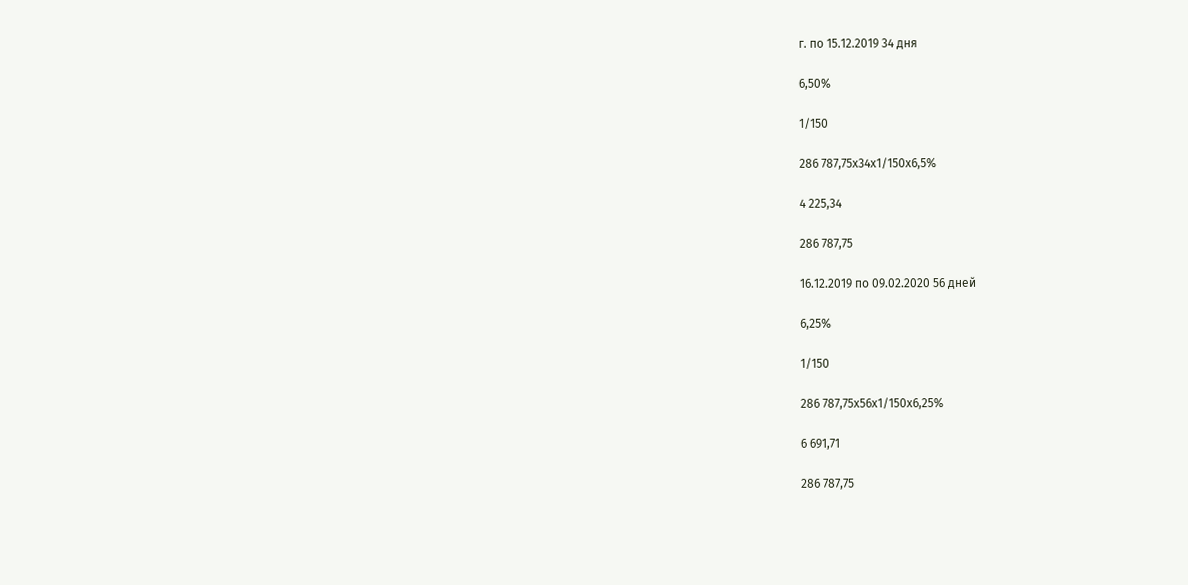г. по 15.12.2019 34 дня

6,50%

1/150

286 787,75х34х1/150х6,5%

4 225,34

286 787,75

16.12.2019 по 09.02.2020 56 дней

6,25%

1/150

286 787,75х56х1/150х6,25%

6 691,71

286 787,75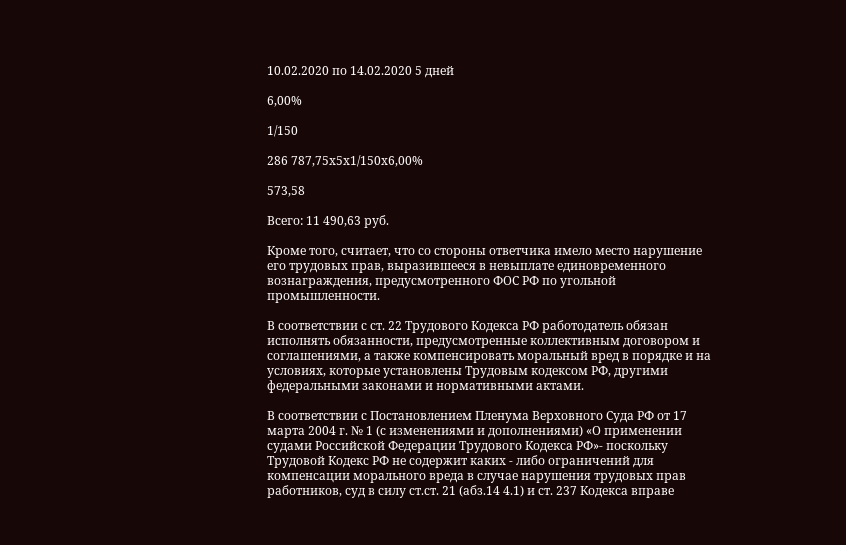10.02.2020 по 14.02.2020 5 дней

6,00%

1/150

286 787,75х5х1/150х6,00%

573,58

Всего: 11 490,63 руб.

Кроме того, считает, что со стороны ответчика имело место нарушение его трудовых прав, выразившееся в невыплате единовременного вознаграждения, предусмотренного ФОС РФ по угольной промышленности.

В соответствии с ст. 22 Трудового Кодекса РФ работодатель обязан исполнять обязанности, предусмотренные коллективным договором и соглашениями, а также компенсировать моральный вред в порядке и на условиях, которые установлены Трудовым кодексом РФ, другими федеральными законами и нормативными актами.

В соответствии с Постановлением Пленума Верховного Суда РФ от 17 марта 2004 г. № 1 (с изменениями и дополнениями) «О применении судами Российской Федерации Трудового Кодекса РФ»- поскольку Трудовой Кодекс РФ не содержит каких - либо ограничений для компенсации морального вреда в случае нарушения трудовых прав работников, суд в силу ст.ст. 21 (абз.14 4.1) и ст. 237 Кодекса вправе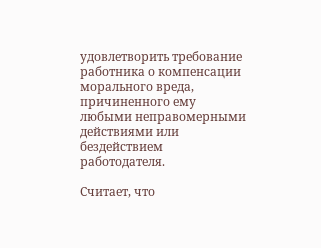удовлетворить требование работника о компенсации морального вреда, причиненного ему любыми неправомерными действиями или бездействием работодателя.

Считает, что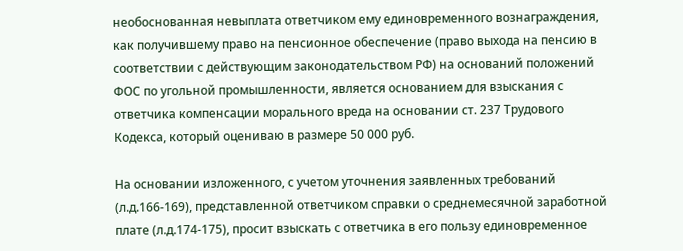необоснованная невыплата ответчиком ему единовременного вознаграждения, как получившему право на пенсионное обеспечение (право выхода на пенсию в соответствии с действующим законодательством РФ) на оснований положений ФОС по угольной промышленности, является основанием для взыскания с ответчика компенсации морального вреда на основании ст. 237 Трудового Кодекса, который оцениваю в размере 50 000 руб.

На основании изложенного, с учетом уточнения заявленных требований (л.д.166-169), представленной ответчиком справки о среднемесячной заработной плате (л.д.174-175), просит взыскать с ответчика в его пользу единовременное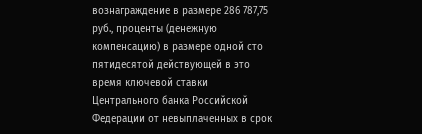вознаграждение в размере 286 787,75 руб., проценты (денежную компенсацию) в размере одной сто пятидесятой действующей в это время ключевой ставки Центрального банка Российской Федерации от невыплаченных в срок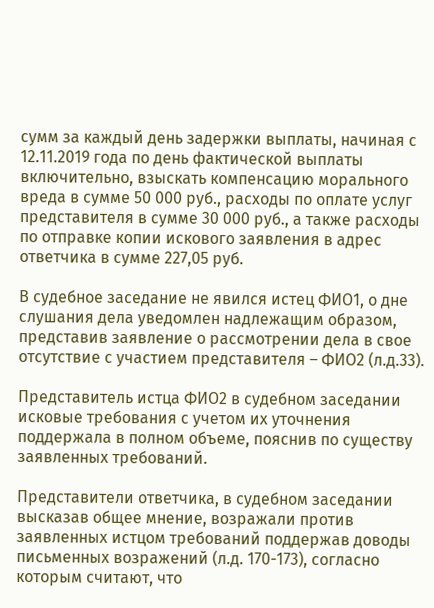сумм за каждый день задержки выплаты, начиная с 12.11.2019 года по день фактической выплаты включительно, взыскать компенсацию морального вреда в сумме 50 000 руб., расходы по оплате услуг представителя в сумме 30 000 руб., а также расходы по отправке копии искового заявления в адрес ответчика в сумме 227,05 руб.

В судебное заседание не явился истец ФИО1, о дне слушания дела уведомлен надлежащим образом, представив заявление о рассмотрении дела в свое отсутствие с участием представителя – ФИО2 (л.д.33).

Представитель истца ФИО2 в судебном заседании исковые требования с учетом их уточнения поддержала в полном объеме, пояснив по существу заявленных требований.

Представители ответчика, в судебном заседании высказав общее мнение, возражали против заявленных истцом требований поддержав доводы письменных возражений (л.д. 170-173), согласно которым считают, что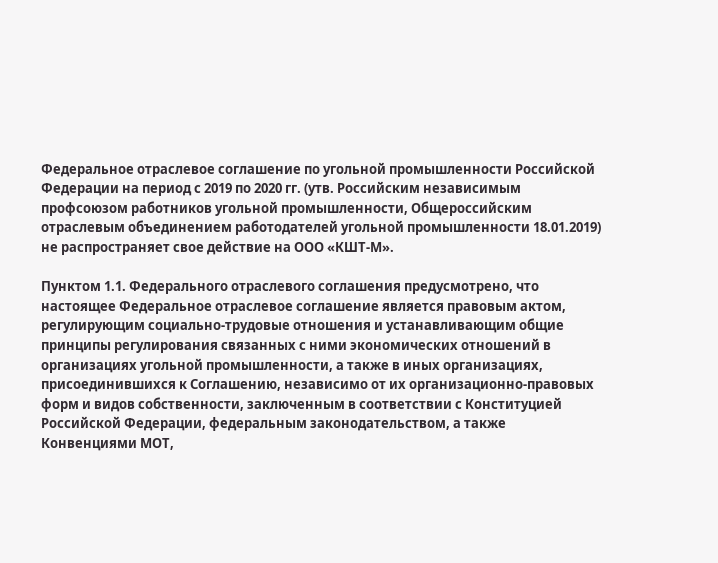Федеральное отраслевое соглашение по угольной промышленности Российской Федерации на период с 2019 по 2020 гг. (утв. Российским независимым профсоюзом работников угольной промышленности, Общероссийским отраслевым объединением работодателей угольной промышленности 18.01.2019) не распространяет свое действие на ООО «КШТ-М».

Пунктом 1.1. Федерального отраслевого соглашения предусмотрено, что настоящее Федеральное отраслевое соглашение является правовым актом, регулирующим социально-трудовые отношения и устанавливающим общие принципы регулирования связанных с ними экономических отношений в организациях угольной промышленности, а также в иных организациях, присоединившихся к Соглашению, независимо от их организационно-правовых форм и видов собственности, заключенным в соответствии с Конституцией Российской Федерации, федеральным законодательством, а также Конвенциями МОТ,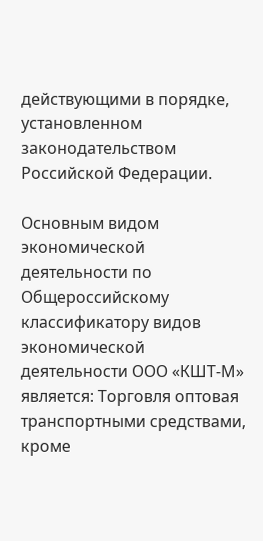действующими в порядке, установленном законодательством Российской Федерации.

Основным видом экономической деятельности по Общероссийскому классификатору видов экономической деятельности ООО «КШТ-М» является: Торговля оптовая транспортными средствами, кроме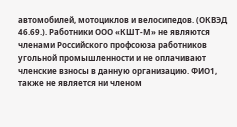автомобилей, мотоциклов и велосипедов. (ОКВЭД 46.69.). Работники ООО «КШТ-М» не являются членами Российского профсоюза работников угольной промышленности и не оплачивают членские взносы в данную организацию. ФИО1, также не является ни членом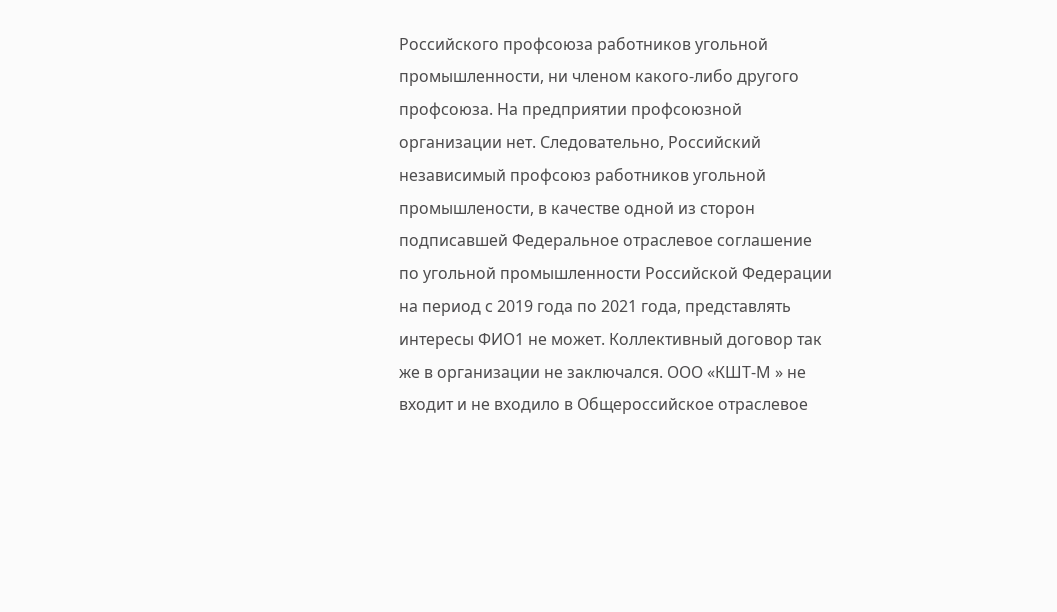Российского профсоюза работников угольной промышленности, ни членом какого-либо другого профсоюза. На предприятии профсоюзной организации нет. Следовательно, Российский независимый профсоюз работников угольной промышлености, в качестве одной из сторон подписавшей Федеральное отраслевое соглашение по угольной промышленности Российской Федерации на период с 2019 года по 2021 года, представлять интересы ФИО1 не может. Коллективный договор так же в организации не заключался. ООО «КШТ-М » не входит и не входило в Общероссийское отраслевое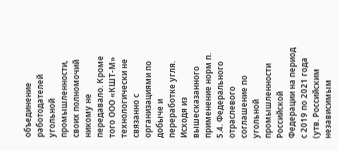объединение работодателей угольной промышленности, своих полномочий никому не передавало. Кроме того ООО «КШТ-М» технологически не связанно с организациями по добыче и переработке угля. Исходя из вышесказанного применение норм п. 5.4. Федерального отраслевого соглашение по угольной промышленности Российской Федерации на период с 2019 по 2021 года (утв. Российским независимым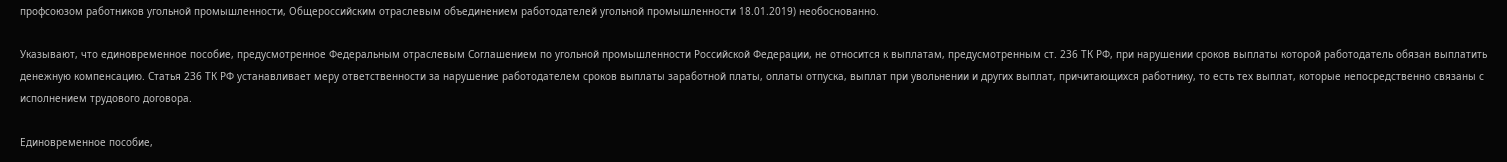профсоюзом работников угольной промышленности, Общероссийским отраслевым объединением работодателей угольной промышленности 18.01.2019) необоснованно.

Указывают, что единовременное пособие, предусмотренное Федеральным отраслевым Соглашением по угольной промышленности Российской Федерации, не относится к выплатам, предусмотренным ст. 236 ТК РФ, при нарушении сроков выплаты которой работодатель обязан выплатить денежную компенсацию. Статья 236 ТК РФ устанавливает меру ответственности за нарушение работодателем сроков выплаты заработной платы, оплаты отпуска, выплат при увольнении и других выплат, причитающихся работнику, то есть тех выплат, которые непосредственно связаны с исполнением трудового договора.

Единовременное пособие,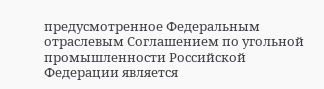предусмотренное Федеральным отраслевым Соглашением по угольной промышленности Российской Федерации является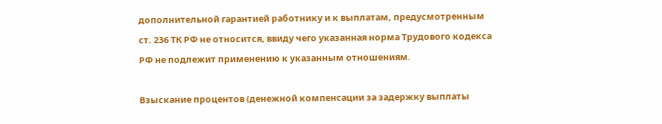дополнительной гарантией работнику и к выплатам, предусмотренным ст. 236 ТК РФ не относится, ввиду чего указанная норма Трудового кодекса РФ не подлежит применению к указанным отношениям.

Взыскание процентов (денежной компенсации за задержку выплаты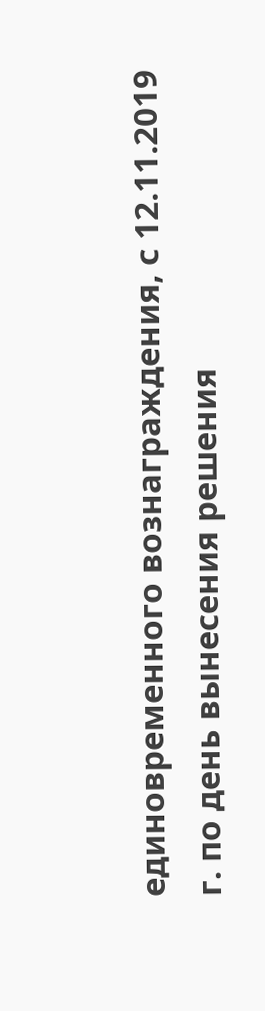единовременного вознаграждения, с 12.11.2019 г. по день вынесения решения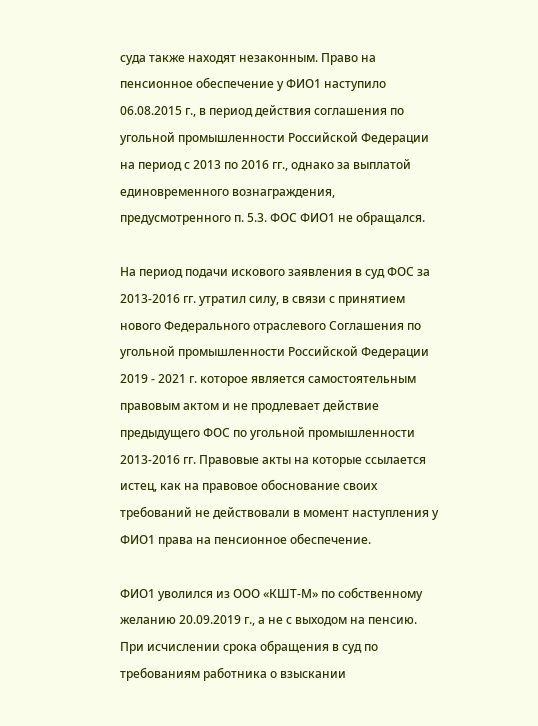суда также находят незаконным. Право на пенсионное обеспечение у ФИО1 наступило 06.08.2015 г., в период действия соглашения по угольной промышленности Российской Федерации на период с 2013 по 2016 гг., однако за выплатой единовременного вознаграждения, предусмотренного п. 5.3. ФОС ФИО1 не обращался.

На период подачи искового заявления в суд ФОС за 2013-2016 гг. утратил силу, в связи с принятием нового Федерального отраслевого Соглашения по угольной промышленности Российской Федерации 2019 - 2021 г. которое является самостоятельным правовым актом и не продлевает действие предыдущего ФОС по угольной промышленности 2013-2016 гг. Правовые акты на которые ссылается истец, как на правовое обоснование своих требований не действовали в момент наступления у ФИО1 права на пенсионное обеспечение.

ФИО1 уволился из ООО «КШТ-М» по собственному желанию 20.09.2019 г., а не с выходом на пенсию. При исчислении срока обращения в суд по требованиям работника о взыскании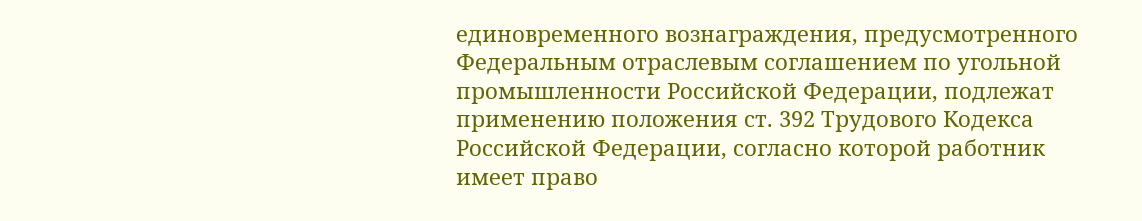единовременного вознаграждения, предусмотренного Федеральным отраслевым соглашением по угольной промышленности Российской Федерации, подлежат применению положения ст. 392 Трудового Кодекса Российской Федерации, согласно которой работник имеет право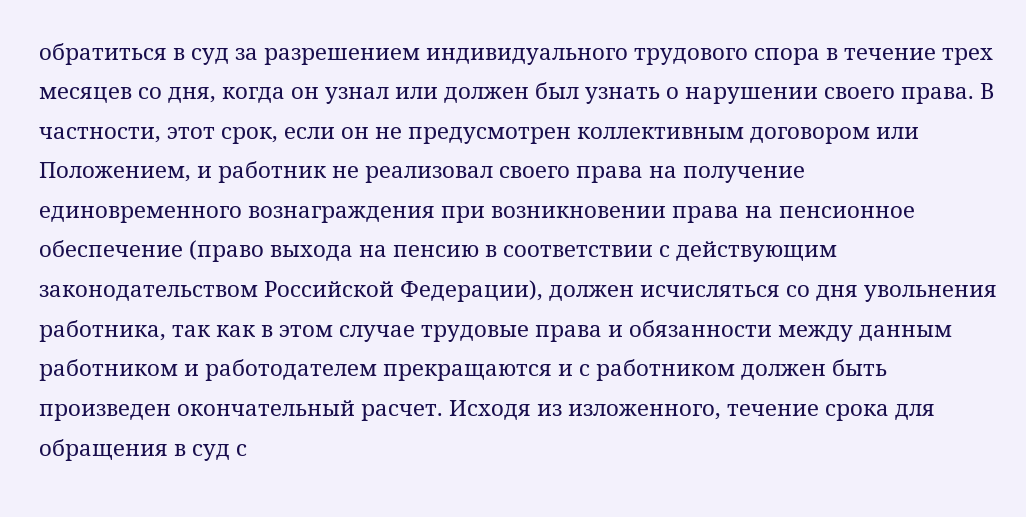обратиться в суд за разрешением индивидуального трудового спора в течение трех месяцев со дня, когда он узнал или должен был узнать о нарушении своего права. В частности, этот срок, если он не предусмотрен коллективным договором или Положением, и работник не реализовал своего права на получение единовременного вознаграждения при возникновении права на пенсионное обеспечение (право выхода на пенсию в соответствии с действующим законодательством Российской Федерации), должен исчисляться со дня увольнения работника, так как в этом случае трудовые права и обязанности между данным работником и работодателем прекращаются и с работником должен быть произведен окончательный расчет. Исходя из изложенного, течение срока для обращения в суд с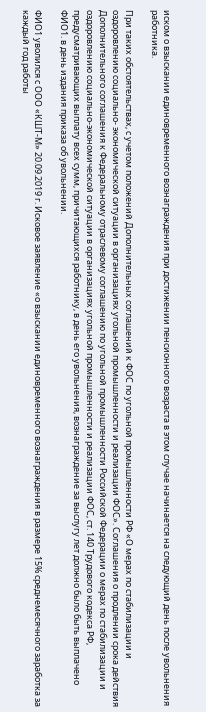иском о взыскании единовременного вознаграждения при достижении пенсионного возраста в этом случае начинается на следующий день после увольнения работника.

При таких обстоятельствах, с учетом положений Дополнительных соглашений к ФОС по угольной промышленности РФ «О мерах по стабилизации и оздоровлению социально- экономической ситуации в организациях угольной промышленности и реализации ФОС». Соглашения о продлении срока действия Дополнительного соглашения к Федеральному отраслевому соглашению по угольной промышленности Российской Федерации о мерах по стабилизации и оздоровлению социально-экономической ситуации в организациях угольной промышленности и реализации ФОС, ст. 140 Трудового кодекса РФ, предусматривающих выплату всех сумм, причитающихся работнику, в день его увольнения, вознаграждение за выслугу лет должно было быть выплачено ФИО1. в день издания приказа об увольнении.

ФИО1 уволился с ООО «КШТ-М» 20.09.2019 г. Исковое заявление «о взыскании единовременного вознаграждения в размере 15% среднемесячного заработка за каждый год работы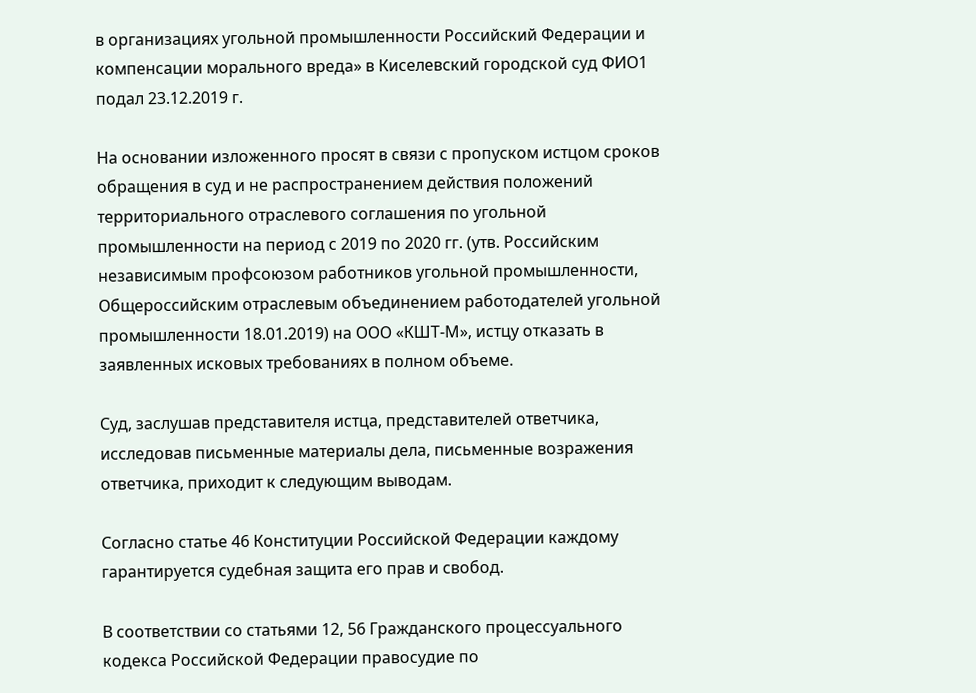в организациях угольной промышленности Российский Федерации и компенсации морального вреда» в Киселевский городской суд ФИО1 подал 23.12.2019 г.

На основании изложенного просят в связи с пропуском истцом сроков обращения в суд и не распространением действия положений территориального отраслевого соглашения по угольной промышленности на период с 2019 по 2020 гг. (утв. Российским независимым профсоюзом работников угольной промышленности, Общероссийским отраслевым объединением работодателей угольной промышленности 18.01.2019) на ООО «КШТ-М», истцу отказать в заявленных исковых требованиях в полном объеме.

Суд, заслушав представителя истца, представителей ответчика, исследовав письменные материалы дела, письменные возражения ответчика, приходит к следующим выводам.

Согласно статье 46 Конституции Российской Федерации каждому гарантируется судебная защита его прав и свобод.

В соответствии со статьями 12, 56 Гражданского процессуального кодекса Российской Федерации правосудие по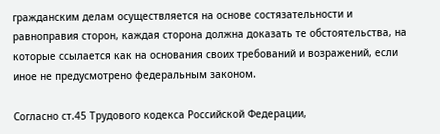гражданским делам осуществляется на основе состязательности и равноправия сторон, каждая сторона должна доказать те обстоятельства, на которые ссылается как на основания своих требований и возражений, если иное не предусмотрено федеральным законом.

Согласно ст.45 Трудового кодекса Российской Федерации,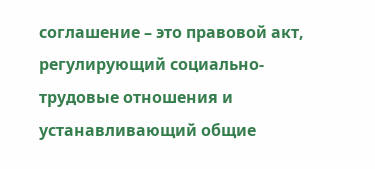соглашение – это правовой акт, регулирующий социально-трудовые отношения и устанавливающий общие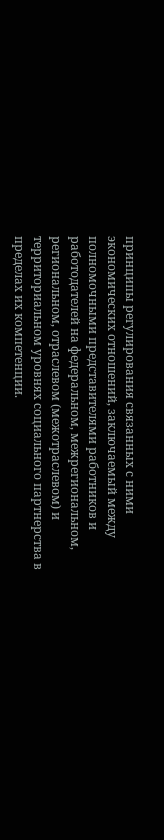принципы регулирования связанных с ними экономических отношений, заключаемый между полномочными представителями работников и работодателей на федеральном, межрегиональном, региональном, отраслевом (межотраслевом) и территориальном уровнях социального партнерства в пределах их компетенции.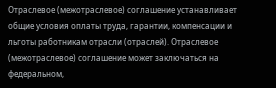Отраслевое (межотраслевое) соглашение устанавливает общие условия оплаты труда, гарантии, компенсации и льготы работникам отрасли (отраслей). Отраслевое (межотраслевое) соглашение может заключаться на федеральном,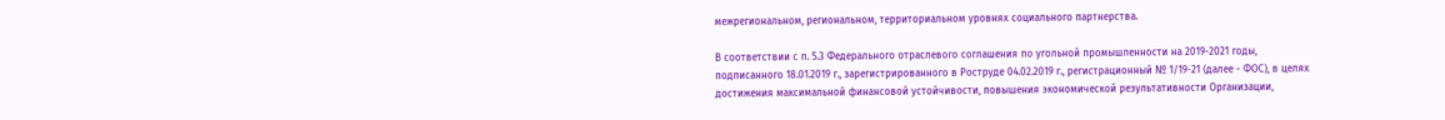межрегиональном, региональном, территориальном уровнях социального партнерства.

В соответствии с п. 5.3 Федерального отраслевого соглашения по угольной промышленности на 2019-2021 годы, подписанного 18.01.2019 г., зарегистрированного в Роструде 04.02.2019 г., регистрационный № 1/19-21 (далее - ФОС), в целях достижения максимальной финансовой устойчивости, повышения экономической результативности Организации,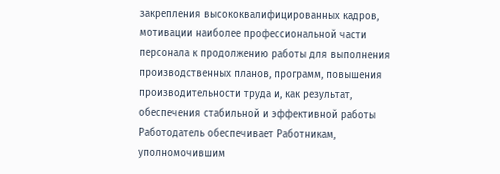закрепления высококвалифицированных кадров, мотивации наиболее профессиональной части персонала к продолжению работы для выполнения производственных планов, программ, повышения производительности труда и, как результат, обеспечения стабильной и эффективной работы Работодатель обеспечивает Работникам, уполномочившим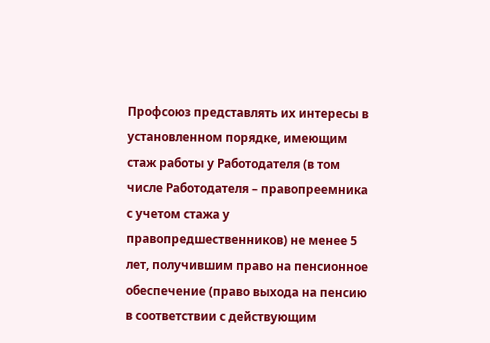Профсоюз представлять их интересы в установленном порядке, имеющим стаж работы у Работодателя (в том числе Работодателя – правопреемника с учетом стажа у правопредшественников) не менее 5 лет, получившим право на пенсионное обеспечение (право выхода на пенсию в соответствии с действующим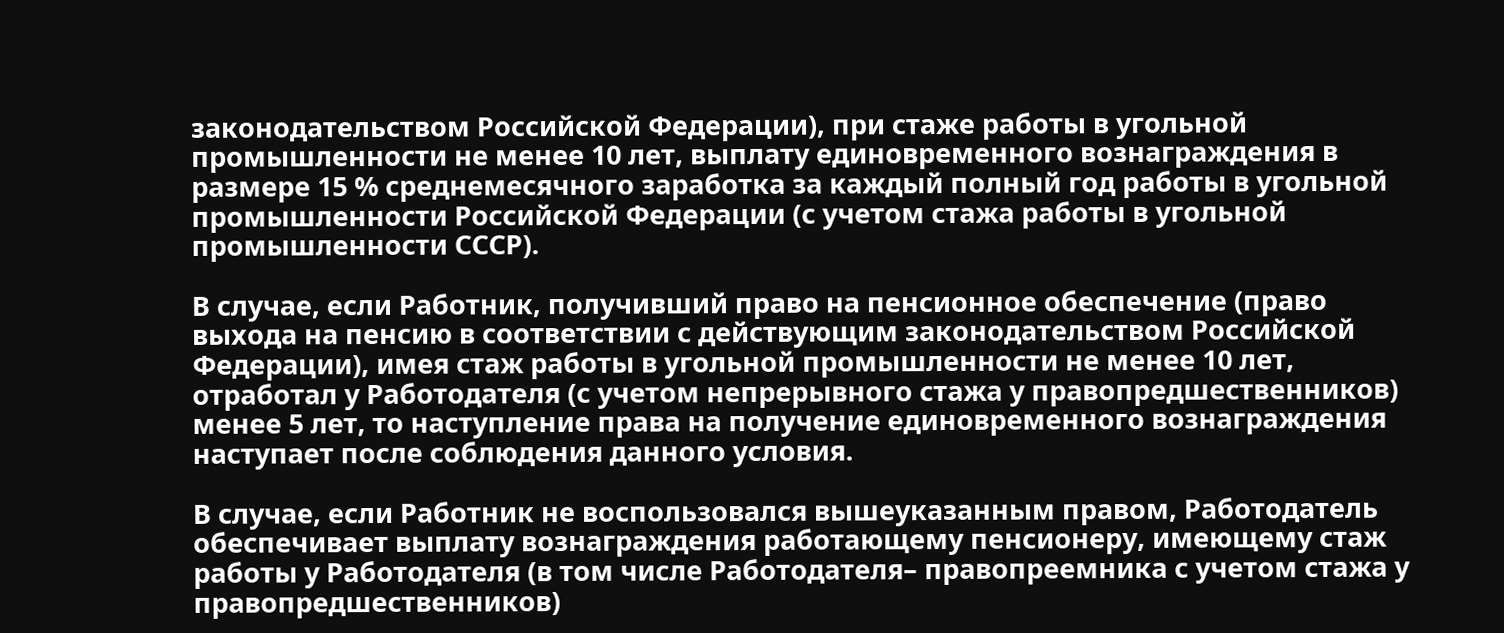законодательством Российской Федерации), при стаже работы в угольной промышленности не менее 10 лет, выплату единовременного вознаграждения в размере 15 % среднемесячного заработка за каждый полный год работы в угольной промышленности Российской Федерации (с учетом стажа работы в угольной промышленности СССР).

В случае, если Работник, получивший право на пенсионное обеспечение (право выхода на пенсию в соответствии с действующим законодательством Российской Федерации), имея стаж работы в угольной промышленности не менее 10 лет, отработал у Работодателя (с учетом непрерывного стажа у правопредшественников) менее 5 лет, то наступление права на получение единовременного вознаграждения наступает после соблюдения данного условия.

В случае, если Работник не воспользовался вышеуказанным правом, Работодатель обеспечивает выплату вознаграждения работающему пенсионеру, имеющему стаж работы у Работодателя (в том числе Работодателя– правопреемника с учетом стажа у правопредшественников)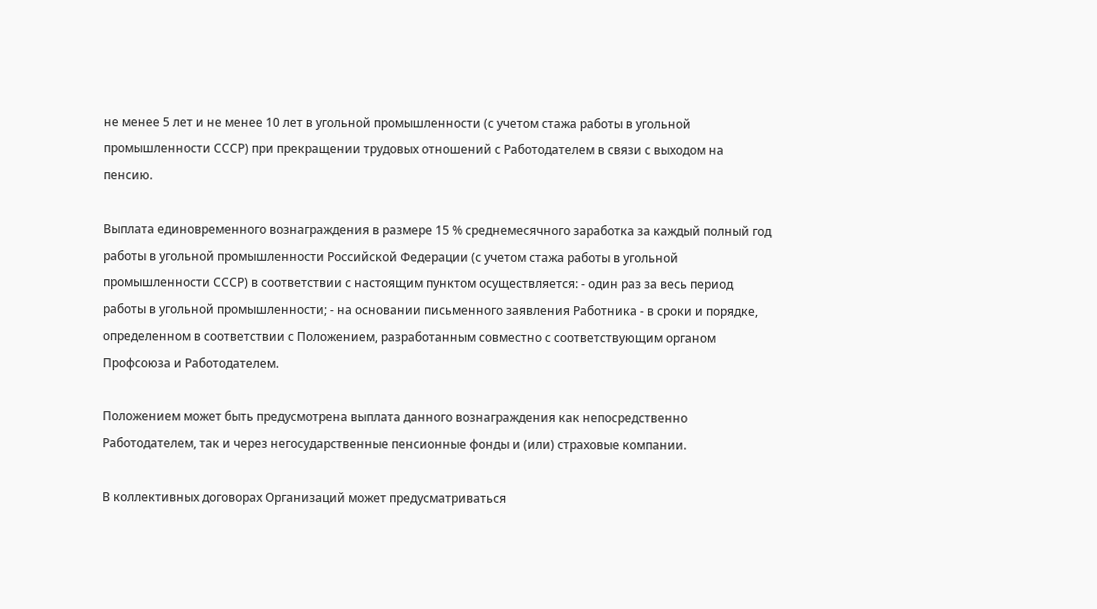не менее 5 лет и не менее 10 лет в угольной промышленности (с учетом стажа работы в угольной промышленности СССР) при прекращении трудовых отношений с Работодателем в связи с выходом на пенсию.

Выплата единовременного вознаграждения в размере 15 % среднемесячного заработка за каждый полный год работы в угольной промышленности Российской Федерации (с учетом стажа работы в угольной промышленности СССР) в соответствии с настоящим пунктом осуществляется: - один раз за весь период работы в угольной промышленности; - на основании письменного заявления Работника - в сроки и порядке, определенном в соответствии с Положением, разработанным совместно с соответствующим органом Профсоюза и Работодателем.

Положением может быть предусмотрена выплата данного вознаграждения как непосредственно Работодателем, так и через негосударственные пенсионные фонды и (или) страховые компании.

В коллективных договорах Организаций может предусматриваться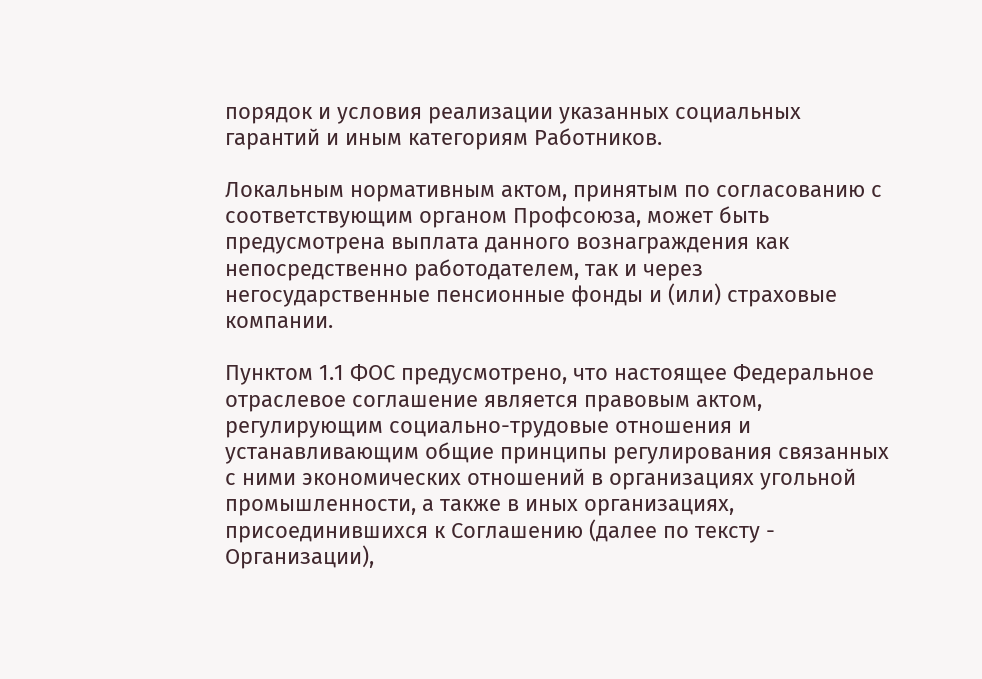порядок и условия реализации указанных социальных гарантий и иным категориям Работников.

Локальным нормативным актом, принятым по согласованию с соответствующим органом Профсоюза, может быть предусмотрена выплата данного вознаграждения как непосредственно работодателем, так и через негосударственные пенсионные фонды и (или) страховые компании.

Пунктом 1.1 ФОС предусмотрено, что настоящее Федеральное отраслевое соглашение является правовым актом, регулирующим социально-трудовые отношения и устанавливающим общие принципы регулирования связанных с ними экономических отношений в организациях угольной промышленности, а также в иных организациях, присоединившихся к Соглашению (далее по тексту - Организации),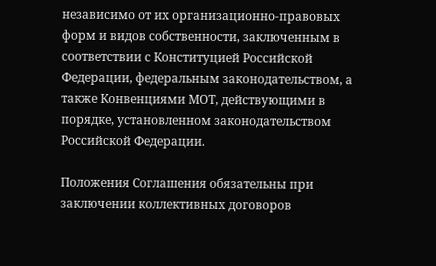независимо от их организационно-правовых форм и видов собственности, заключенным в соответствии с Конституцией Российской Федерации, федеральным законодательством, а также Конвенциями МОТ, действующими в порядке, установленном законодательством Российской Федерации.

Положения Соглашения обязательны при заключении коллективных договоров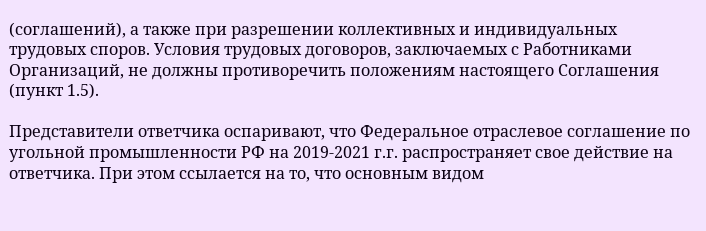(соглашений), а также при разрешении коллективных и индивидуальных трудовых споров. Условия трудовых договоров, заключаемых с Работниками Организаций, не должны противоречить положениям настоящего Соглашения (пункт 1.5).

Представители ответчика оспаривают, что Федеральное отраслевое соглашение по угольной промышленности РФ на 2019-2021 г.г. распространяет свое действие на ответчика. При этом ссылается на то, что основным видом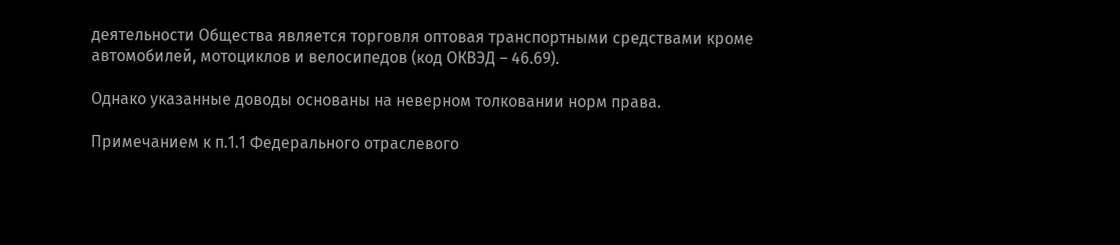деятельности Общества является торговля оптовая транспортными средствами кроме автомобилей, мотоциклов и велосипедов (код ОКВЭД – 46.69).

Однако указанные доводы основаны на неверном толковании норм права.

Примечанием к п.1.1 Федерального отраслевого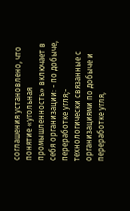соглашения установлено, что понятие «угольная промышленность» включает в себя организации: - по добыче, переработке угля;- технологически связанные с организациями по добыче и переработке угля,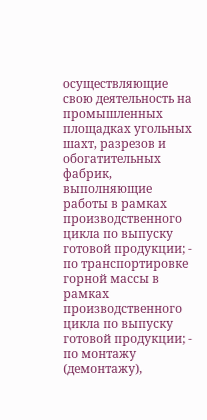осуществляющие свою деятельность на промышленных площадках угольных шахт, разрезов и обогатительных фабрик, выполняющие работы в рамках производственного цикла по выпуску готовой продукции; - по транспортировке горной массы в рамках производственного цикла по выпуску готовой продукции; - по монтажу (демонтажу),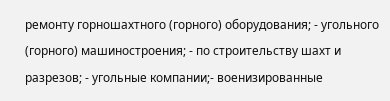ремонту горношахтного (горного) оборудования; - угольного (горного) машиностроения; - по строительству шахт и разрезов; - угольные компании;- военизированные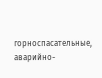горноспасательные, аварийно-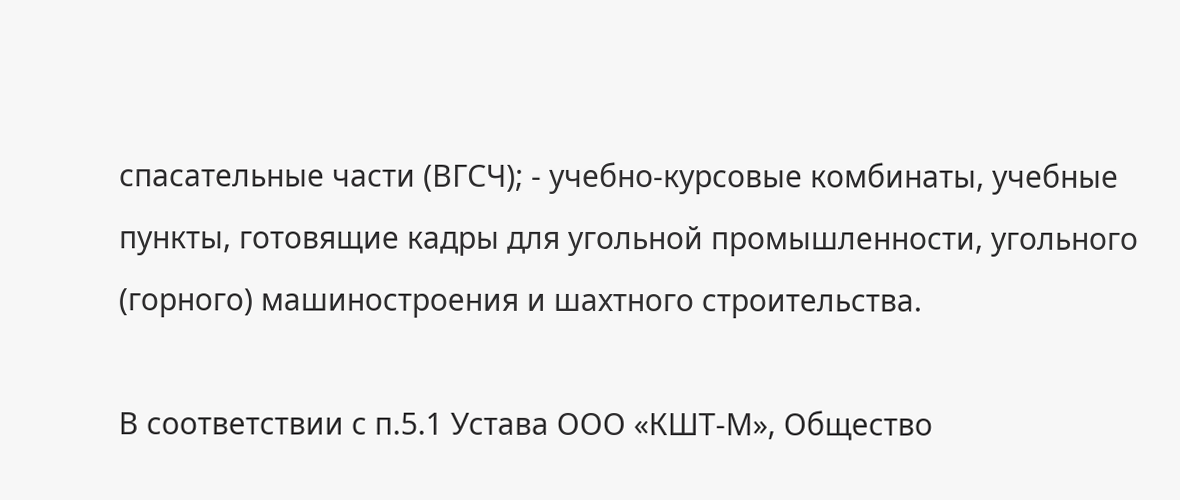спасательные части (ВГСЧ); - учебно-курсовые комбинаты, учебные пункты, готовящие кадры для угольной промышленности, угольного (горного) машиностроения и шахтного строительства.

В соответствии с п.5.1 Устава ООО «КШТ-М», Общество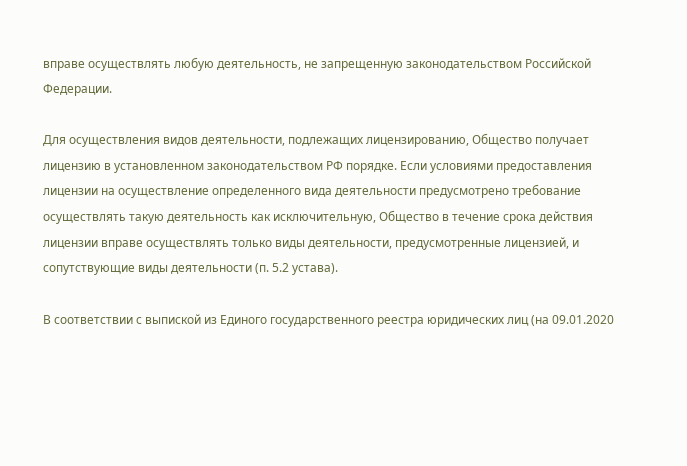вправе осуществлять любую деятельность, не запрещенную законодательством Российской Федерации.

Для осуществления видов деятельности, подлежащих лицензированию, Общество получает лицензию в установленном законодательством РФ порядке. Если условиями предоставления лицензии на осуществление определенного вида деятельности предусмотрено требование осуществлять такую деятельность как исключительную, Общество в течение срока действия лицензии вправе осуществлять только виды деятельности, предусмотренные лицензией, и сопутствующие виды деятельности (п. 5.2 устава).

В соответствии с выпиской из Единого государственного реестра юридических лиц (на 09.01.2020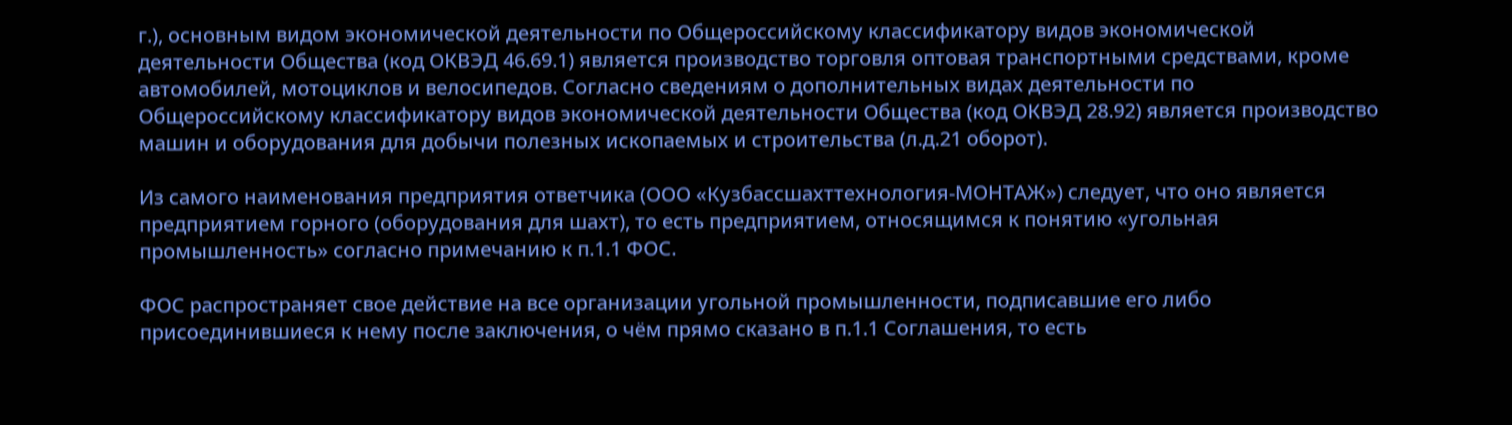г.), основным видом экономической деятельности по Общероссийскому классификатору видов экономической деятельности Общества (код ОКВЭД 46.69.1) является производство торговля оптовая транспортными средствами, кроме автомобилей, мотоциклов и велосипедов. Согласно сведениям о дополнительных видах деятельности по Общероссийскому классификатору видов экономической деятельности Общества (код ОКВЭД 28.92) является производство машин и оборудования для добычи полезных ископаемых и строительства (л.д.21 оборот).

Из самого наименования предприятия ответчика (ООО «Кузбассшахттехнология-МОНТАЖ») следует, что оно является предприятием горного (оборудования для шахт), то есть предприятием, относящимся к понятию «угольная промышленность» согласно примечанию к п.1.1 ФОС.

ФОС распространяет свое действие на все организации угольной промышленности, подписавшие его либо присоединившиеся к нему после заключения, о чём прямо сказано в п.1.1 Соглашения, то есть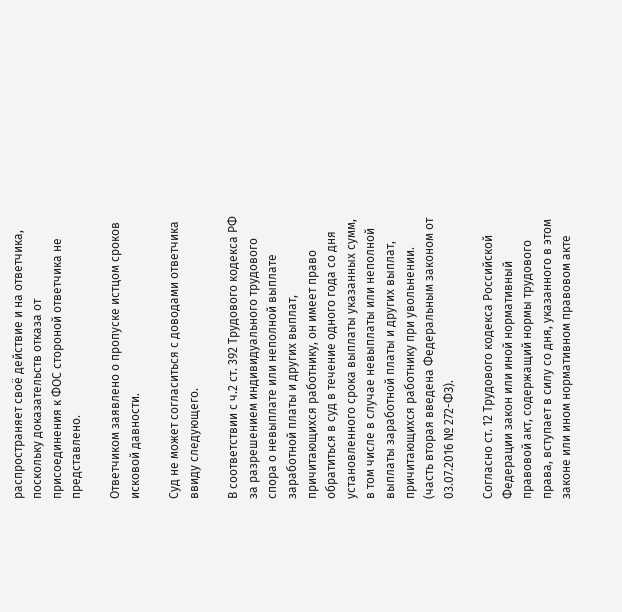распространяет своё действие и на ответчика, поскольку доказательств отказа от присоединения к ФОС стороной ответчика не представлено.

Ответчиком заявлено о пропуске истцом сроков исковой давности.

Суд не может согласиться с доводами ответчика ввиду следующего.

В соответствии с ч.2 ст. 392 Трудового кодекса РФ за разрешением индивидуального трудового спора о невыплате или неполной выплате заработной платы и других выплат, причитающихся работнику, он имеет право обратиться в суд в течение одного года со дня установленного срока выплаты указанных сумм, в том числе в случае невыплаты или неполной выплаты заработной платы и других выплат, причитающихся работнику при увольнении. (часть вторая введена Федеральным законом от 03.07.2016 № 272-ФЗ).

Согласно ст. 12 Трудового кодекса Российской Федерации закон или иной нормативный правовой акт, содержащий нормы трудового права, вступает в силу со дня, указанного в этом законе или ином нормативном правовом акте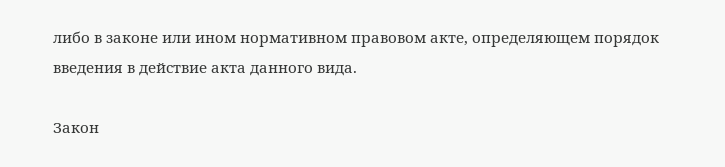либо в законе или ином нормативном правовом акте, определяющем порядок введения в действие акта данного вида.

Закон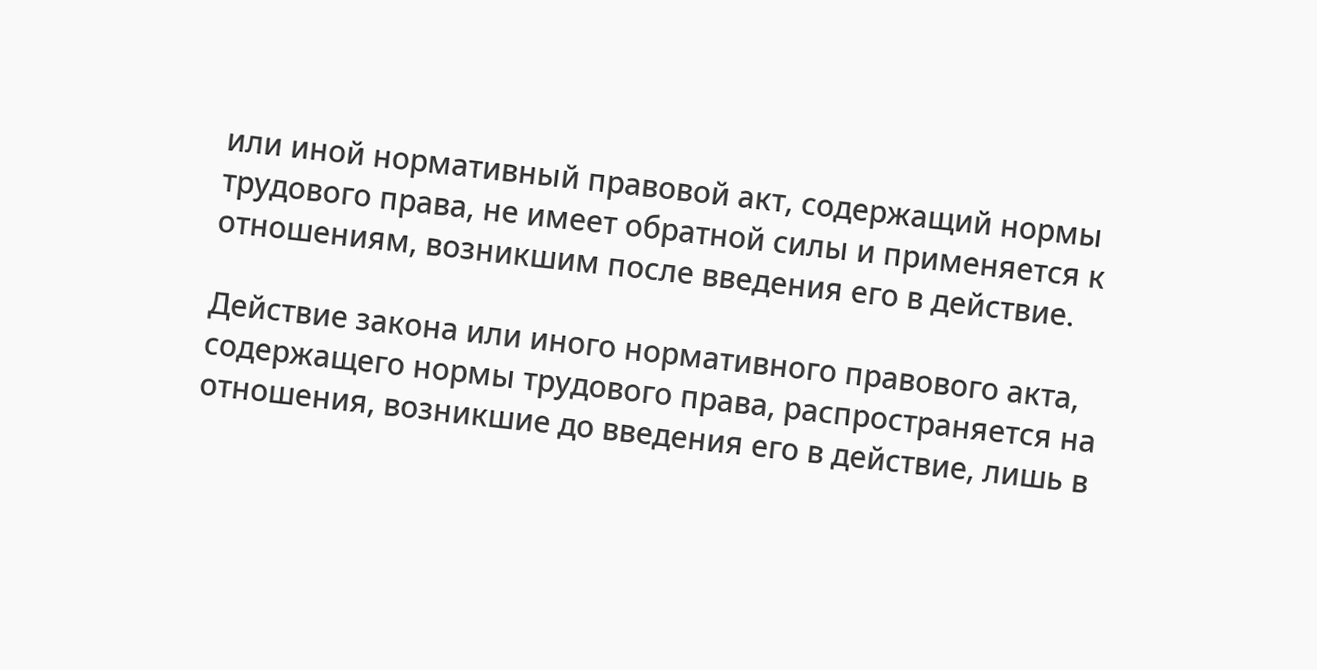или иной нормативный правовой акт, содержащий нормы трудового права, не имеет обратной силы и применяется к отношениям, возникшим после введения его в действие.

Действие закона или иного нормативного правового акта, содержащего нормы трудового права, распространяется на отношения, возникшие до введения его в действие, лишь в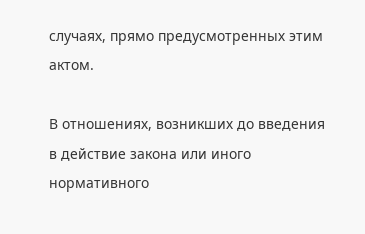случаях, прямо предусмотренных этим актом.

В отношениях, возникших до введения в действие закона или иного нормативного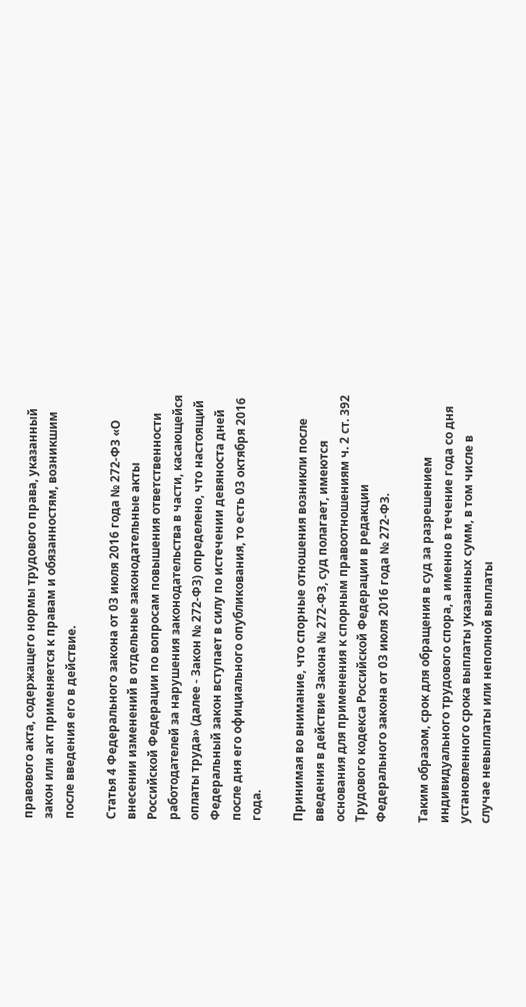правового акта, содержащего нормы трудового права, указанный закон или акт применяется к правам и обязанностям, возникшим после введения его в действие.

Статья 4 Федерального закона от 03 июля 2016 года № 272-ФЗ «О внесении изменений в отдельные законодательные акты Российской Федерации по вопросам повышения ответственности работодателей за нарушения законодательства в части, касающейся оплаты труда» (далее - Закон № 272-ФЗ) определено, что настоящий Федеральный закон вступает в силу по истечении девяноста дней после дня его официального опубликования, то есть 03 октября 2016 года.

Принимая во внимание, что спорные отношения возникли после введения в действие Закона № 272-ФЗ, суд полагает, имеются основания для применения к спорным правоотношениям ч. 2 ст. 392 Трудового кодекса Российской Федерации в редакции Федерального закона от 03 июля 2016 года № 272-ФЗ.

Таким образом, срок для обращения в суд за разрешением индивидуального трудового спора, а именно в течение года со дня установленного срока выплаты указанных сумм, в том числе в случае невыплаты или неполной выплаты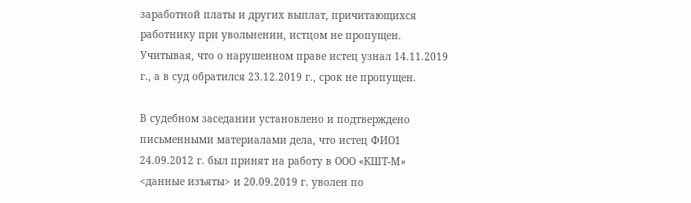заработной платы и других выплат, причитающихся работнику при увольнении, истцом не пропущен. Учитывая, что о нарушенном праве истец узнал 14.11.2019 г., а в суд обратился 23.12.2019 г., срок не пропущен.

В судебном заседании установлено и подтверждено письменными материалами дела, что истец ФИО1 24.09.2012 г. был принят на работу в ООО «КШТ-М» <данные изъяты> и 20.09.2019 г. уволен по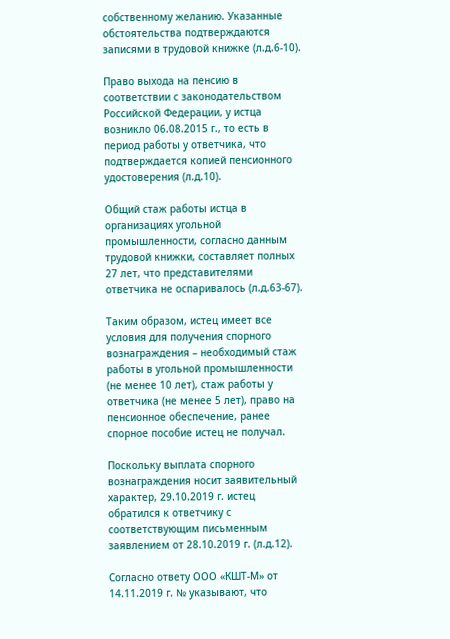собственному желанию. Указанные обстоятельства подтверждаются записями в трудовой книжке (л.д.6-10).

Право выхода на пенсию в соответствии с законодательством Российской Федерации, у истца возникло 06.08.2015 г., то есть в период работы у ответчика, что подтверждается копией пенсионного удостоверения (л.д.10).

Общий стаж работы истца в организациях угольной промышленности, согласно данным трудовой книжки, составляет полных 27 лет, что представителями ответчика не оспаривалось (л.д.63-67).

Таким образом, истец имеет все условия для получения спорного вознаграждения – необходимый стаж работы в угольной промышленности (не менее 10 лет), стаж работы у ответчика (не менее 5 лет), право на пенсионное обеспечение, ранее спорное пособие истец не получал.

Поскольку выплата спорного вознаграждения носит заявительный характер, 29.10.2019 г. истец обратился к ответчику с соответствующим письменным заявлением от 28.10.2019 г. (л.д.12).

Согласно ответу ООО «КШТ-М» от 14.11.2019 г. № указывают, что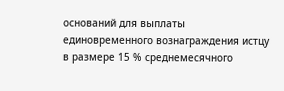оснований для выплаты единовременного вознаграждения истцу в размере 15 % среднемесячного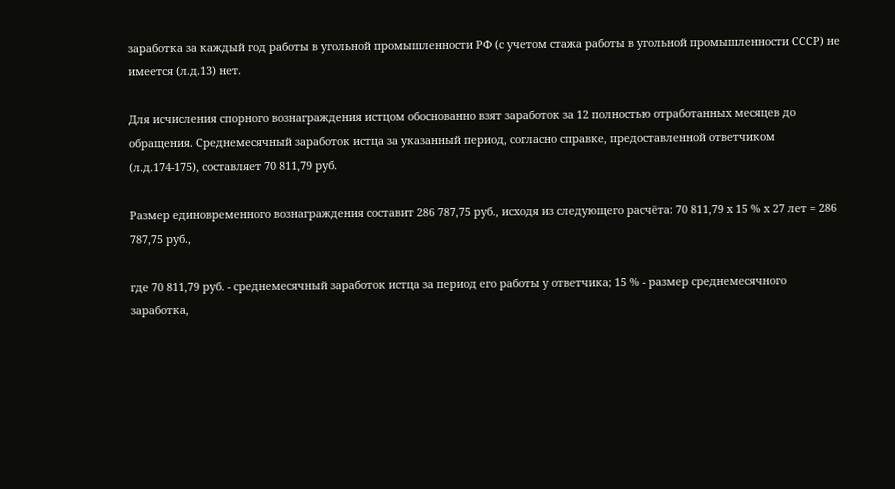заработка за каждый год работы в угольной промышленности РФ (с учетом стажа работы в угольной промышленности СССР) не имеется (л.д.13) нет.

Для исчисления спорного вознаграждения истцом обоснованно взят заработок за 12 полностью отработанных месяцев до обращения. Среднемесячный заработок истца за указанный период, согласно справке, предоставленной ответчиком (л.д.174-175), составляет 70 811,79 руб.

Размер единовременного вознаграждения составит 286 787,75 руб., исходя из следующего расчёта: 70 811,79 х 15 % х 27 лет = 286 787,75 руб.,

где 70 811,79 руб. - среднемесячный заработок истца за период его работы у ответчика; 15 % - размер среднемесячного заработка,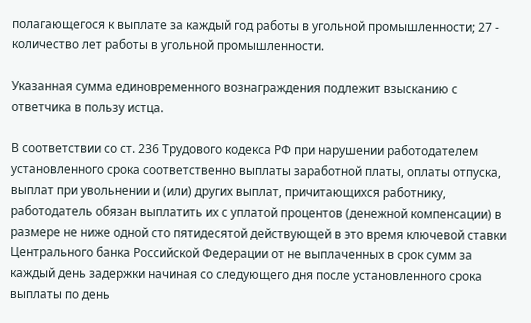полагающегося к выплате за каждый год работы в угольной промышленности; 27 - количество лет работы в угольной промышленности.

Указанная сумма единовременного вознаграждения подлежит взысканию с ответчика в пользу истца.

В соответствии со ст. 236 Трудового кодекса РФ при нарушении работодателем установленного срока соответственно выплаты заработной платы, оплаты отпуска, выплат при увольнении и (или) других выплат, причитающихся работнику, работодатель обязан выплатить их с уплатой процентов (денежной компенсации) в размере не ниже одной сто пятидесятой действующей в это время ключевой ставки Центрального банка Российской Федерации от не выплаченных в срок сумм за каждый день задержки начиная со следующего дня после установленного срока выплаты по день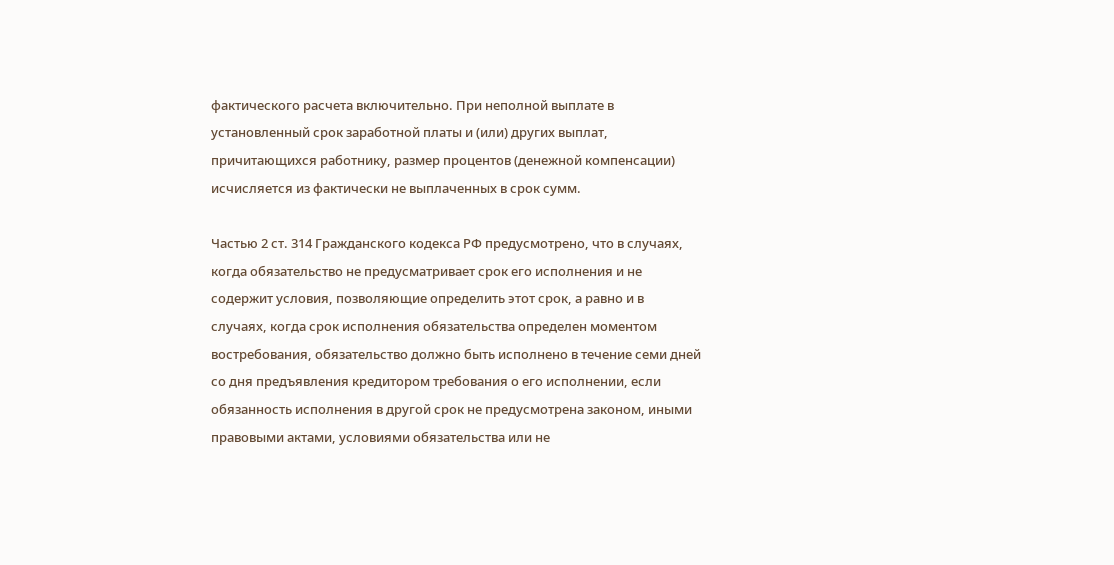фактического расчета включительно. При неполной выплате в установленный срок заработной платы и (или) других выплат, причитающихся работнику, размер процентов (денежной компенсации) исчисляется из фактически не выплаченных в срок сумм.

Частью 2 ст. 314 Гражданского кодекса РФ предусмотрено, что в случаях, когда обязательство не предусматривает срок его исполнения и не содержит условия, позволяющие определить этот срок, а равно и в случаях, когда срок исполнения обязательства определен моментом востребования, обязательство должно быть исполнено в течение семи дней со дня предъявления кредитором требования о его исполнении, если обязанность исполнения в другой срок не предусмотрена законом, иными правовыми актами, условиями обязательства или не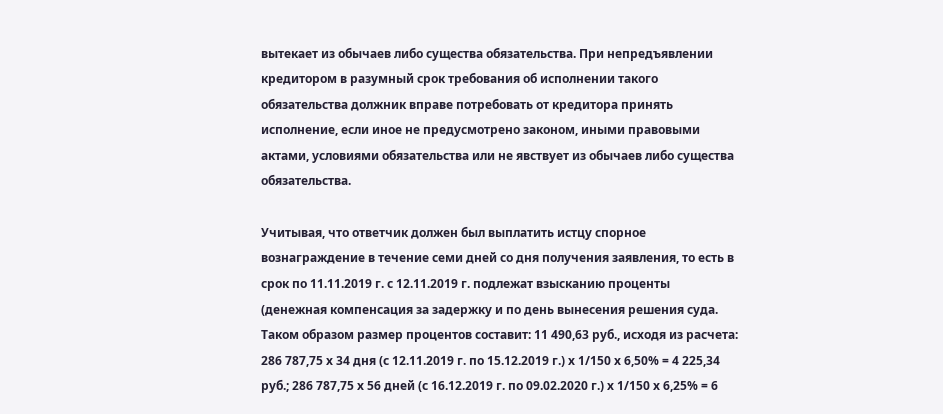вытекает из обычаев либо существа обязательства. При непредъявлении кредитором в разумный срок требования об исполнении такого обязательства должник вправе потребовать от кредитора принять исполнение, если иное не предусмотрено законом, иными правовыми актами, условиями обязательства или не явствует из обычаев либо существа обязательства.

Учитывая, что ответчик должен был выплатить истцу спорное вознаграждение в течение семи дней со дня получения заявления, то есть в срок по 11.11.2019 г. с 12.11.2019 г. подлежат взысканию проценты (денежная компенсация за задержку и по день вынесения решения суда. Таком образом размер процентов составит: 11 490,63 руб., исходя из расчета: 286 787,75 х 34 дня (с 12.11.2019 г. по 15.12.2019 г.) х 1/150 х 6,50% = 4 225,34 руб.; 286 787,75 х 56 дней (с 16.12.2019 г. по 09.02.2020 г.) х 1/150 х 6,25% = 6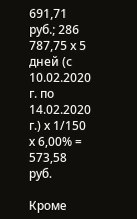691,71 руб.; 286 787,75 х 5 дней (с 10.02.2020 г. по 14.02.2020 г.) х 1/150 х 6,00% = 573,58 руб.

Кроме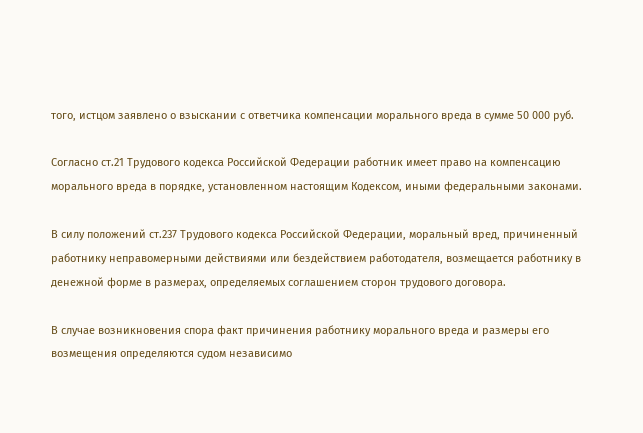того, истцом заявлено о взыскании с ответчика компенсации морального вреда в сумме 50 000 руб.

Согласно ст.21 Трудового кодекса Российской Федерации работник имеет право на компенсацию морального вреда в порядке, установленном настоящим Кодексом, иными федеральными законами.

В силу положений ст.237 Трудового кодекса Российской Федерации, моральный вред, причиненный работнику неправомерными действиями или бездействием работодателя, возмещается работнику в денежной форме в размерах, определяемых соглашением сторон трудового договора.

В случае возникновения спора факт причинения работнику морального вреда и размеры его возмещения определяются судом независимо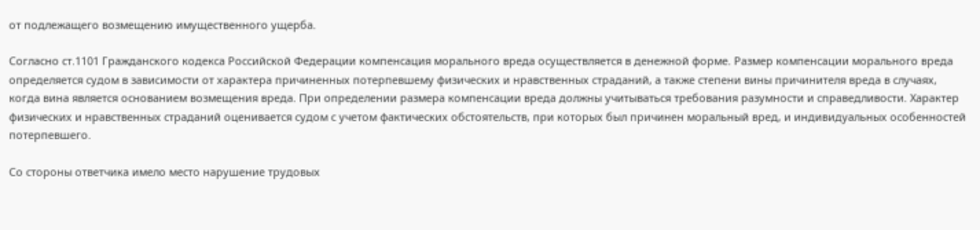от подлежащего возмещению имущественного ущерба.

Согласно ст.1101 Гражданского кодекса Российской Федерации компенсация морального вреда осуществляется в денежной форме. Размер компенсации морального вреда определяется судом в зависимости от характера причиненных потерпевшему физических и нравственных страданий, а также степени вины причинителя вреда в случаях, когда вина является основанием возмещения вреда. При определении размера компенсации вреда должны учитываться требования разумности и справедливости. Характер физических и нравственных страданий оценивается судом с учетом фактических обстоятельств, при которых был причинен моральный вред, и индивидуальных особенностей потерпевшего.

Со стороны ответчика имело место нарушение трудовых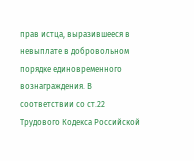прав истца, выразившееся в невыплате в добровольном порядке единовременного вознаграждения. В соответствии со ст.22 Трудового Кодекса Российской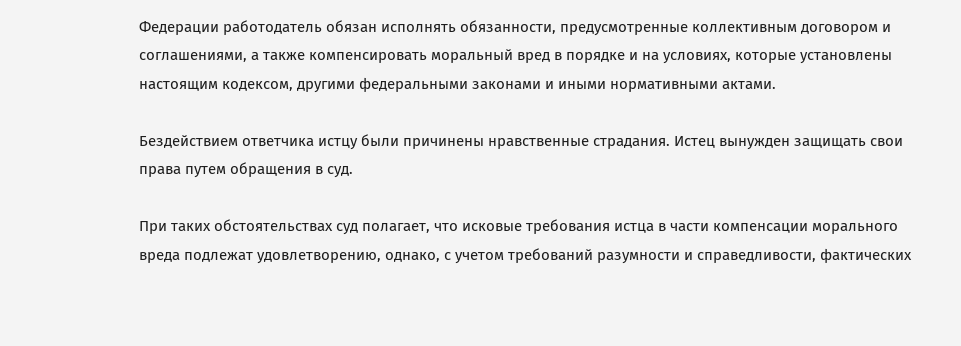Федерации работодатель обязан исполнять обязанности, предусмотренные коллективным договором и соглашениями, а также компенсировать моральный вред в порядке и на условиях, которые установлены настоящим кодексом, другими федеральными законами и иными нормативными актами.

Бездействием ответчика истцу были причинены нравственные страдания. Истец вынужден защищать свои права путем обращения в суд.

При таких обстоятельствах суд полагает, что исковые требования истца в части компенсации морального вреда подлежат удовлетворению, однако, с учетом требований разумности и справедливости, фактических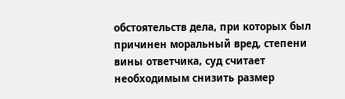обстоятельств дела, при которых был причинен моральный вред, степени вины ответчика, суд считает необходимым снизить размер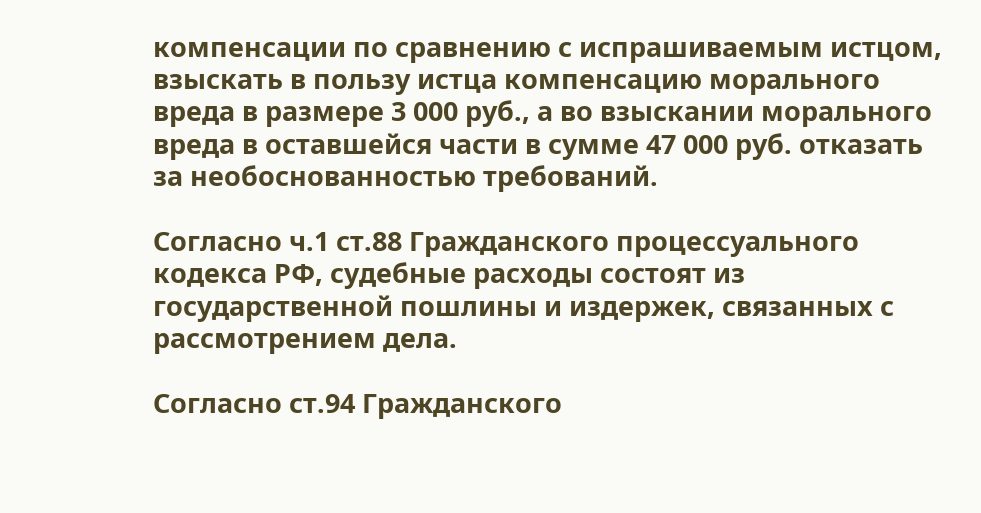компенсации по сравнению с испрашиваемым истцом, взыскать в пользу истца компенсацию морального вреда в размере 3 000 руб., а во взыскании морального вреда в оставшейся части в сумме 47 000 руб. отказать за необоснованностью требований.

Согласно ч.1 ст.88 Гражданского процессуального кодекса РФ, судебные расходы состоят из государственной пошлины и издержек, связанных с рассмотрением дела.

Согласно ст.94 Гражданского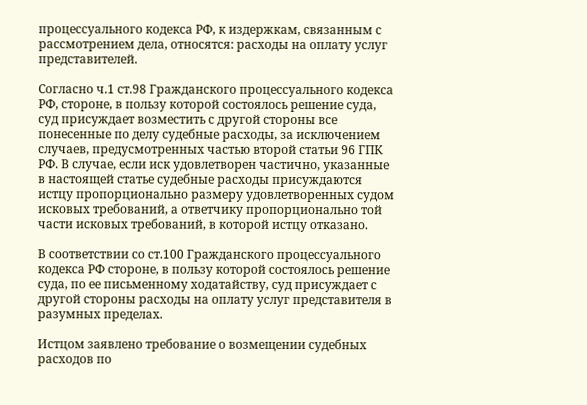процессуального кодекса РФ, к издержкам, связанным с рассмотрением дела, относятся: расходы на оплату услуг представителей.

Согласно ч.1 ст.98 Гражданского процессуального кодекса РФ, стороне, в пользу которой состоялось решение суда, суд присуждает возместить с другой стороны все понесенные по делу судебные расходы, за исключением случаев, предусмотренных частью второй статьи 96 ГПК РФ. В случае, если иск удовлетворен частично, указанные в настоящей статье судебные расходы присуждаются истцу пропорционально размеру удовлетворенных судом исковых требований, а ответчику пропорционально той части исковых требований, в которой истцу отказано.

В соответствии со ст.100 Гражданского процессуального кодекса РФ стороне, в пользу которой состоялось решение суда, по ее письменному ходатайству, суд присуждает с другой стороны расходы на оплату услуг представителя в разумных пределах.

Истцом заявлено требование о возмещении судебных расходов по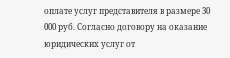оплате услуг представителя в размере 30 000 руб. Согласно договору на оказание юридических услуг от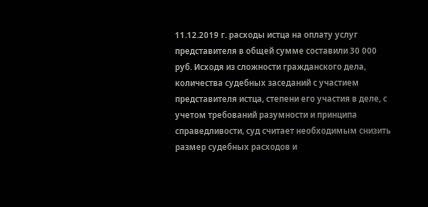11.12.2019 г. расходы истца на оплату услуг представителя в общей сумме составили 30 000 руб. Исходя из сложности гражданского дела, количества судебных заседаний с участием представителя истца, степени его участия в деле, с учетом требований разумности и принципа справедливости, суд считает необходимым снизить размер судебных расходов и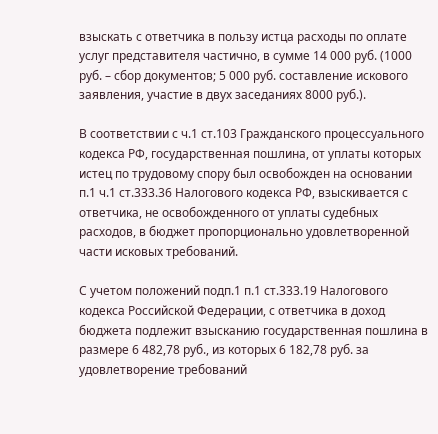взыскать с ответчика в пользу истца расходы по оплате услуг представителя частично, в сумме 14 000 руб. (1000 руб. – сбор документов; 5 000 руб. составление искового заявления, участие в двух заседаниях 8000 руб.).

В соответствии с ч.1 ст.103 Гражданского процессуального кодекса РФ, государственная пошлина, от уплаты которых истец по трудовому спору был освобожден на основании п.1 ч.1 ст.333.36 Налогового кодекса РФ, взыскивается с ответчика, не освобожденного от уплаты судебных расходов, в бюджет пропорционально удовлетворенной части исковых требований.

С учетом положений подп.1 п.1 ст.333.19 Налогового кодекса Российской Федерации, с ответчика в доход бюджета подлежит взысканию государственная пошлина в размере 6 482,78 руб., из которых 6 182,78 руб. за удовлетворение требований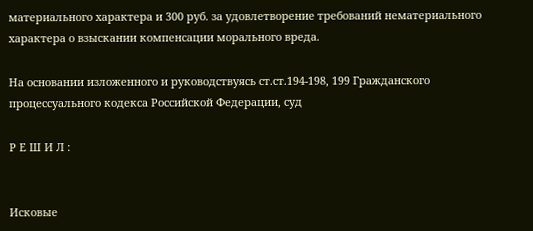материального характера и 300 руб. за удовлетворение требований нематериального характера о взыскании компенсации морального вреда.

На основании изложенного и руководствуясь ст.ст.194-198, 199 Гражданского процессуального кодекса Российской Федерации, суд

Р Е Ш И Л :


Исковые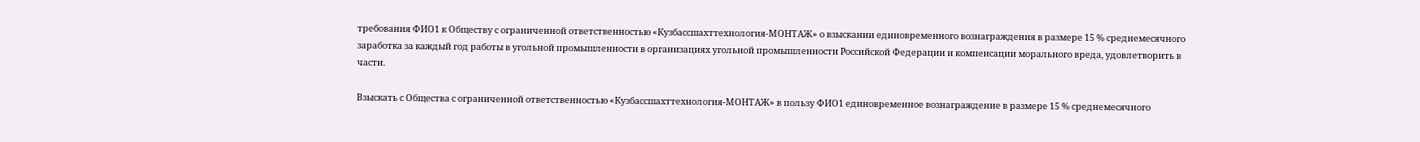требования ФИО1 к Обществу с ограниченной ответственностью «Кузбассшахттехнология-МОНТАЖ» о взыскании единовременного вознаграждения в размере 15 % среднемесячного заработка за каждый год работы в угольной промышленности в организациях угольной промышленности Российской Федерации и компенсации морального вреда, удовлетворить в части.

Взыскать с Общества с ограниченной ответственностью «Кузбассшахттехнология-МОНТАЖ» в пользу ФИО1 единовременное вознаграждение в размере 15 % среднемесячного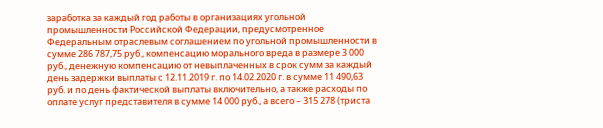заработка за каждый год работы в организациях угольной промышленности Российской Федерации, предусмотренное Федеральным отраслевым соглашением по угольной промышленности в сумме 286 787,75 руб., компенсацию морального вреда в размере 3 000 руб., денежную компенсацию от невыплаченных в срок сумм за каждый день задержки выплаты с 12.11.2019 г. по 14.02.2020 г. в сумме 11 490,63 руб. и по день фактической выплаты включительно, а также расходы по оплате услуг представителя в сумме 14 000 руб., а всего – 315 278 (триста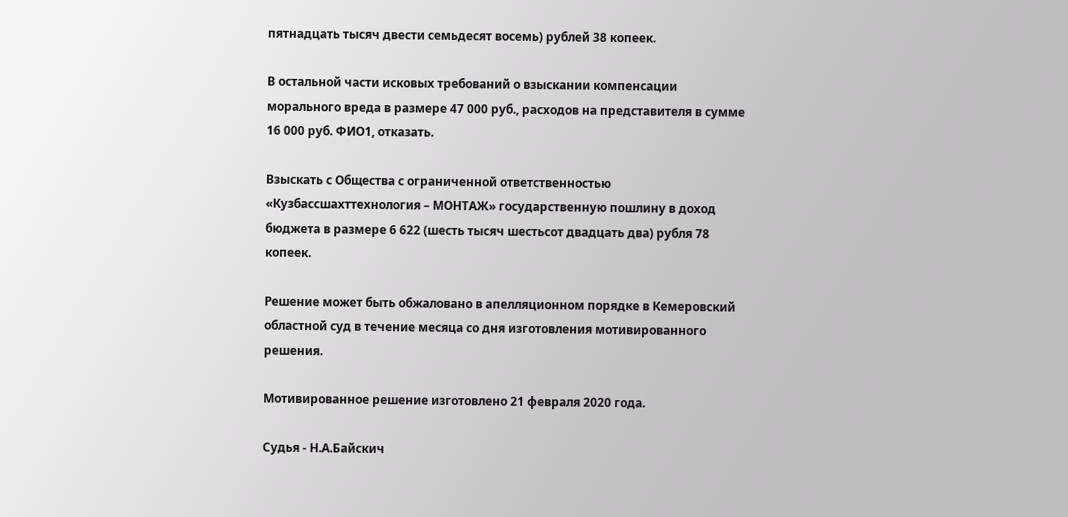пятнадцать тысяч двести семьдесят восемь) рублей 38 копеек.

В остальной части исковых требований о взыскании компенсации морального вреда в размере 47 000 руб., расходов на представителя в сумме 16 000 руб. ФИО1, отказать.

Взыскать с Общества с ограниченной ответственностью «Кузбассшахттехнология – МОНТАЖ» государственную пошлину в доход бюджета в размере 6 622 (шесть тысяч шестьсот двадцать два) рубля 78 копеек.

Решение может быть обжаловано в апелляционном порядке в Кемеровский областной суд в течение месяца со дня изготовления мотивированного решения.

Мотивированное решение изготовлено 21 февраля 2020 года.

Судья - Н.А.Байскич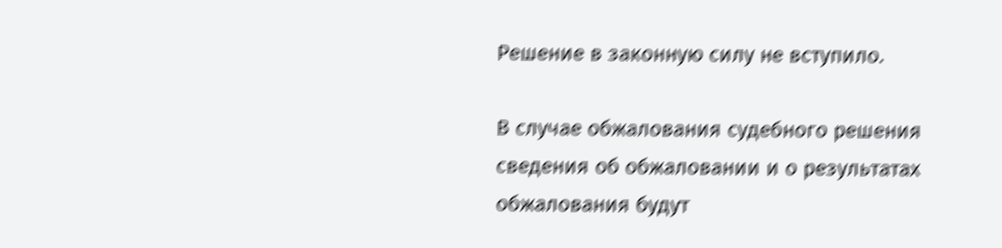Решение в законную силу не вступило.

В случае обжалования судебного решения сведения об обжаловании и о результатах обжалования будут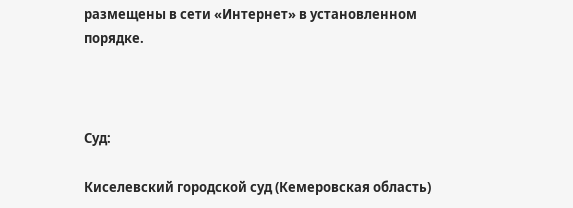размещены в сети «Интернет» в установленном порядке.



Суд:

Киселевский городской суд (Кемеровская область)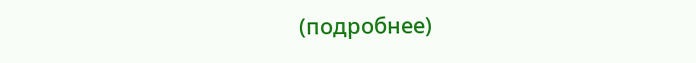(подробнее)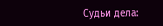Судьи дела: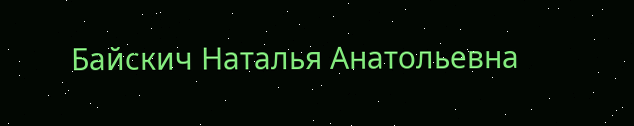Байскич Наталья Анатольевна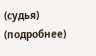(судья) (подробнее)